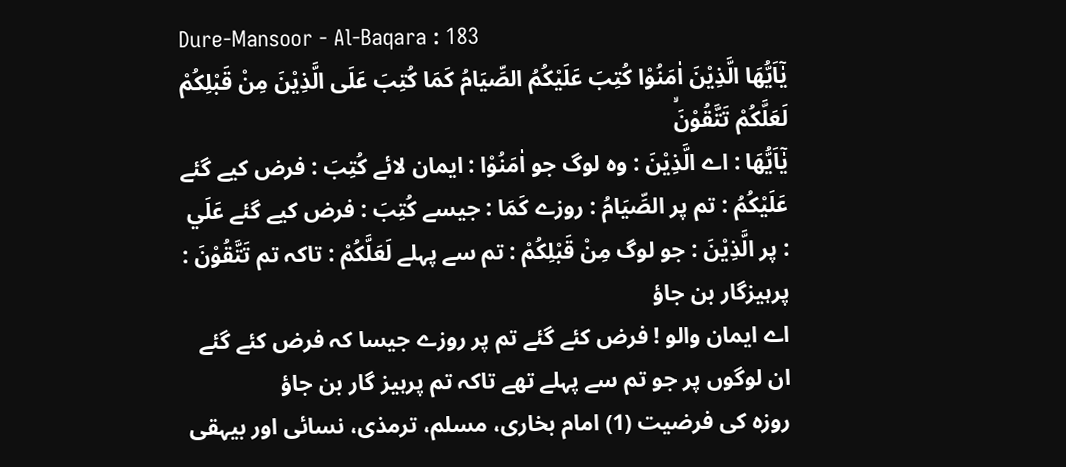Dure-Mansoor - Al-Baqara : 183
یٰۤاَیُّهَا الَّذِیْنَ اٰمَنُوْا كُتِبَ عَلَیْكُمُ الصِّیَامُ كَمَا كُتِبَ عَلَى الَّذِیْنَ مِنْ قَبْلِكُمْ لَعَلَّكُمْ تَتَّقُوْنَۙ
يٰٓاَيُّهَا : اے الَّذِيْنَ : وہ لوگ جو اٰمَنُوْا : ایمان لائے كُتِبَ : فرض کیے گئے عَلَيْكُمُ : تم پر الصِّيَامُ : روزے كَمَا : جیسے كُتِبَ : فرض کیے گئے عَلَي : پر الَّذِيْنَ : جو لوگ مِنْ قَبْلِكُمْ : تم سے پہلے لَعَلَّكُمْ : تاکہ تم تَتَّقُوْنَ : پرہیزگار بن جاؤ
اے ایمان والو ! فرض کئے گئے تم پر روزے جیسا کہ فرض کئے گئے ان لوگوں پر جو تم سے پہلے تھے تاکہ تم پرہیز گار بن جاؤ
روزہ کی فرضیت (1) امام بخاری، مسلم، ترمذی، نسائی اور بیہقی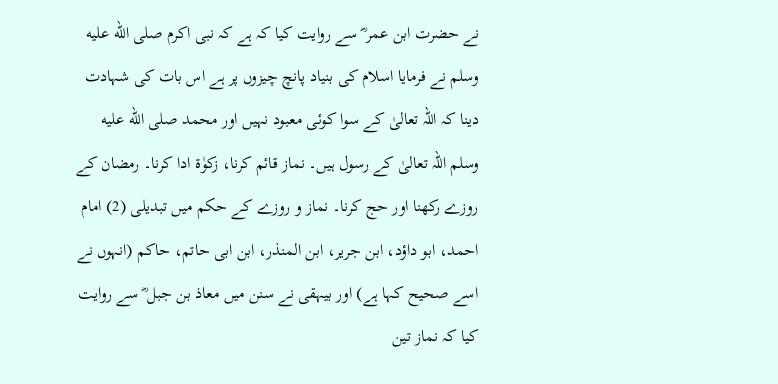نے حضرت ابن عمر ؓ سے روایت کیا کہ ہے کہ نبی اکرم صلى الله عليه وسلم نے فرمایا اسلام کی بنیاد پانچ چیزوں پر ہے اس بات کی شہادت دینا کہ اللہ تعالیٰ کے سوا کوئی معبود نہیں اور محمد صلى الله عليه وسلم اللہ تعالیٰ کے رسول ہیں۔ نماز قائم کرنا، زکوٰۃ ادا کرنا۔ رمضان کے روزے رکھنا اور حج کرنا۔ نماز و روزے کے حکم میں تبدیلی (2) امام احمد، ابو داؤد، ابن جریر، ابن المنذر، ابن ابی حاتم، حاکم (انہوں نے اسے صحیح کہا ہے) اور بیہقی نے سنن میں معاذ بن جبل ؓ سے روایت کیا کہ نماز تین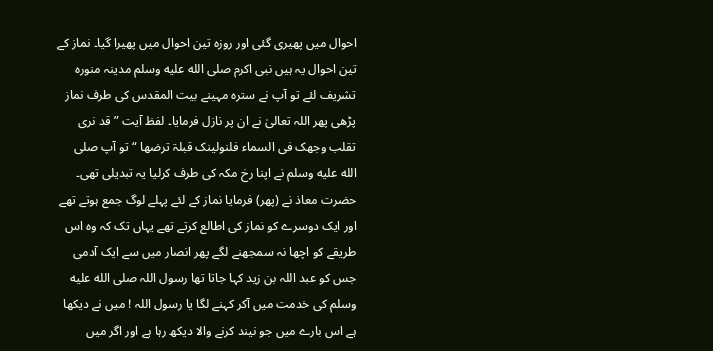احوال میں پھیری گئی اور روزہ تین احوال میں پھیرا گیا۔ نماز کے تین احوال یہ ہیں نبی اکرم صلى الله عليه وسلم مدینہ منورہ تشریف لئے تو آپ نے سترہ مہینے بیت المقدس کی طرف نماز پڑھی پھر اللہ تعالیٰ نے ان پر نازل فرمایا۔ لفظ آیت ” قد نری تقلب وجھک فی السماء فلنولینک قبلۃ ترضھا “ تو آپ صلى الله عليه وسلم نے اپنا رخ مکہ کی طرف کرلیا یہ تبدیلی تھی۔ حضرت معاذ نے (پھر) فرمایا نماز کے لئے پہلے لوگ جمع ہوتے تھے اور ایک دوسرے کو نماز کی اطالع کرتے تھے یہاں تک کہ وہ اس طریقے کو اچھا نہ سمجھنے لگے پھر انصار میں سے ایک آدمی جس کو عبد اللہ بن زید کہا جاتا تھا رسول اللہ صلى الله عليه وسلم کی خدمت میں آکر کہنے لگا یا رسول اللہ ! میں نے دیکھا ہے اس بارے میں جو نیند کرنے والا دیکھ رہا ہے اور اگر میں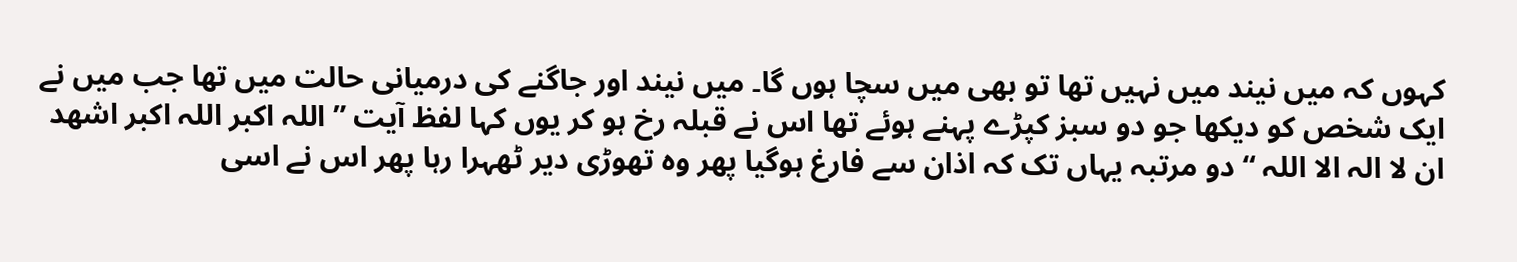کہوں کہ میں نیند میں نہیں تھا تو بھی میں سچا ہوں گا۔ میں نیند اور جاگنے کی درمیانی حالت میں تھا جب میں نے ایک شخص کو دیکھا جو دو سبز کپڑے پہنے ہوئے تھا اس نے قبلہ رخ ہو کر یوں کہا لفظ آیت ” اللہ اکبر اللہ اکبر اشھد ان لا الہ الا اللہ “ دو مرتبہ یہاں تک کہ اذان سے فارغ ہوگیا پھر وہ تھوڑی دیر ٹھہرا رہا پھر اس نے اسی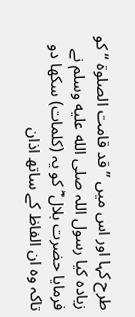طرح کہا اور اس میں ” قد قامت الصلوۃ “ کو زیادہ کیا رسول اللہ صلى الله عليه وسلم نے فرمایا حضرت بلال ؓ کو یہ (کلمات) سکھا دو تاکہ وہ ان الفاظ کے ساتھ اذان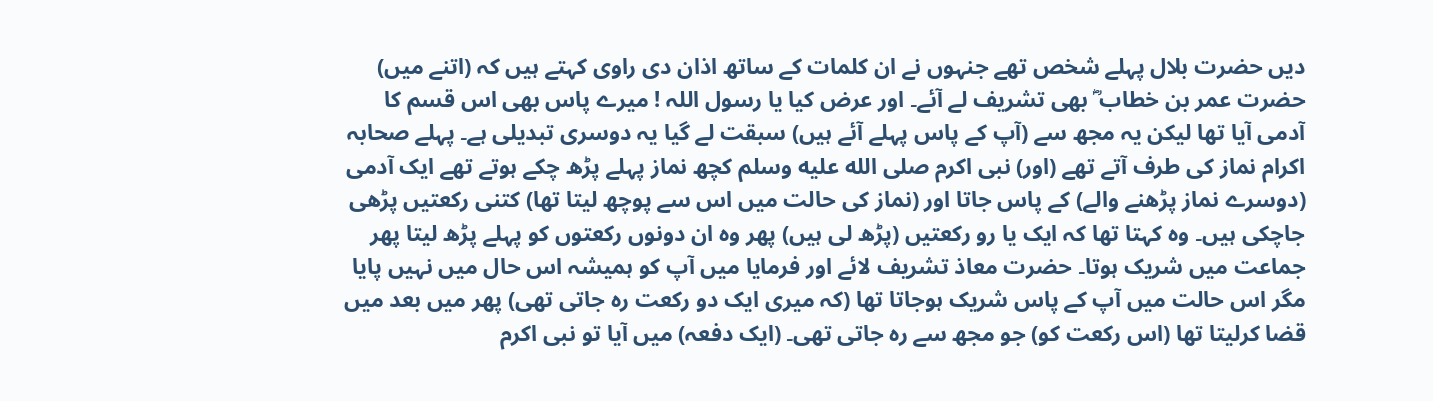دیں حضرت بلال پہلے شخص تھے جنہوں نے ان کلمات کے ساتھ اذان دی راوی کہتے ہیں کہ (اتنے میں) حضرت عمر بن خطاب ؓ بھی تشریف لے آئے۔ اور عرض کیا یا رسول اللہ ! میرے پاس بھی اس قسم کا آدمی آیا تھا لیکن یہ مجھ سے (آپ کے پاس پہلے آئے ہیں) سبقت لے گیا یہ دوسری تبدیلی ہے۔ پہلے صحابہ اکرام نماز کی طرف آتے تھے (اور) نبی اکرم صلى الله عليه وسلم کچھ نماز پہلے پڑھ چکے ہوتے تھے ایک آدمی (دوسرے نماز پڑھنے والے) کے پاس جاتا اور (نماز کی حالت میں اس سے پوچھ لیتا تھا) کتنی رکعتیں پڑھی جاچکی ہیں۔ وہ کہتا تھا کہ ایک یا رو رکعتیں (پڑھ لی ہیں) پھر وہ ان دونوں رکعتوں کو پہلے پڑھ لیتا پھر جماعت میں شریک ہوتا۔ حضرت معاذ تشریف لائے اور فرمایا میں آپ کو ہمیشہ اس حال میں نہیں پایا مگر اس حالت میں آپ کے پاس شریک ہوجاتا تھا (کہ میری ایک دو رکعت رہ جاتی تھی) پھر میں بعد میں قضا کرلیتا تھا (اس رکعت کو) جو مجھ سے رہ جاتی تھی۔ (ایک دفعہ) میں آیا تو نبی اکرم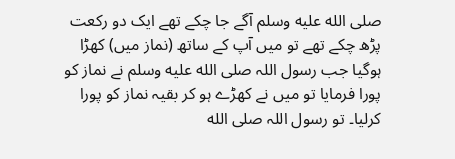صلى الله عليه وسلم آگے جا چکے تھے ایک دو رکعت پڑھ چکے تھے تو میں آپ کے ساتھ (نماز میں) کھڑا ہوگیا جب رسول اللہ صلى الله عليه وسلم نے نماز کو پورا فرمایا تو میں نے کھڑے ہو کر بقیہ نماز کو پورا کرلیا۔ تو رسول اللہ صلى الله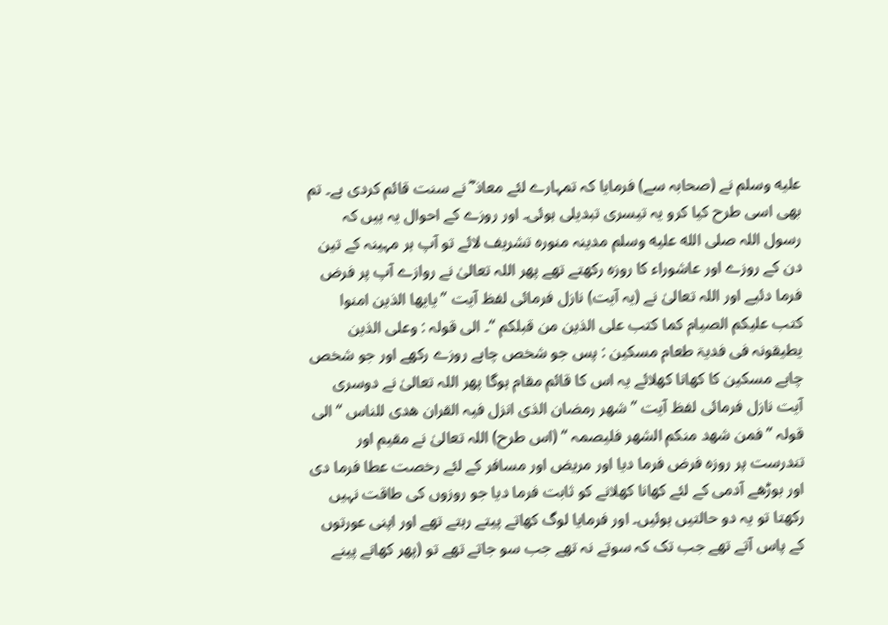عليه وسلم نے (صحابہ سے) فرمایا کہ تمہارے لئے معاذ ؓ نے سنت قائم کردی ہے۔ تم بھی اسی طرح کیا کرو یہ تیسری تبدیلی ہوئی۔ اور روزے کے احوال یہ ہیں کہ رسول اللہ صلى الله عليه وسلم مدینہ منورہ تشریف لائے تو آپ ہر مہینہ کے تین دن کے روزے اور عاشوراء کا روزہ رکھتے تھے پھر اللہ تعالیٰ نے روازے آپ پر فرض فرما دئیے اور اللہ تعالیٰ نے (یہ آیت) نازل فرمائی لفظ آیت ” یایھا الذین امنوا کتب علیکم الصیام کما کتب علی الذین من قبلکم “۔ الی قولہ : وعلی الذین یطیقونہ فی فدیۃ طعام مسکین : پس جو شخص چاہے روزے رکھے اور جو شخص چاہے مسکین کا کھانا کھلائے یہ اس کا قائم مقام ہوگا پھر اللہ تعالیٰ نے دوسری آیت نازل فرمائی لفظ آیت ” شھر رمضان الذی انزل فیہ القران ھدی للناس “ الی قولہ ” فمن شھد منکم الشھر فلیصمہ “ (اس طرح) اللہ تعالیٰ نے مقیم اور تندرست پر روزہ فرض فرما دیا اور مریض اور مسافر کے لئے رخصت عطا فرما دی اور بوڑھے آدمی کے لئے کھانا کھلانے کو ثابت فرما دیا جو روزوں کی طاقت نہیں رکھتا تو یہ دو حالتیں ہوئیں۔ اور فرمایا لوگ کھاتے پیتے رہتے تھے اور اپنی عورتوں کے پاس آتے تھے جب تک کہ سوتے نہ تھے جب سو جاتے تھے تو (پھر کھانے پینے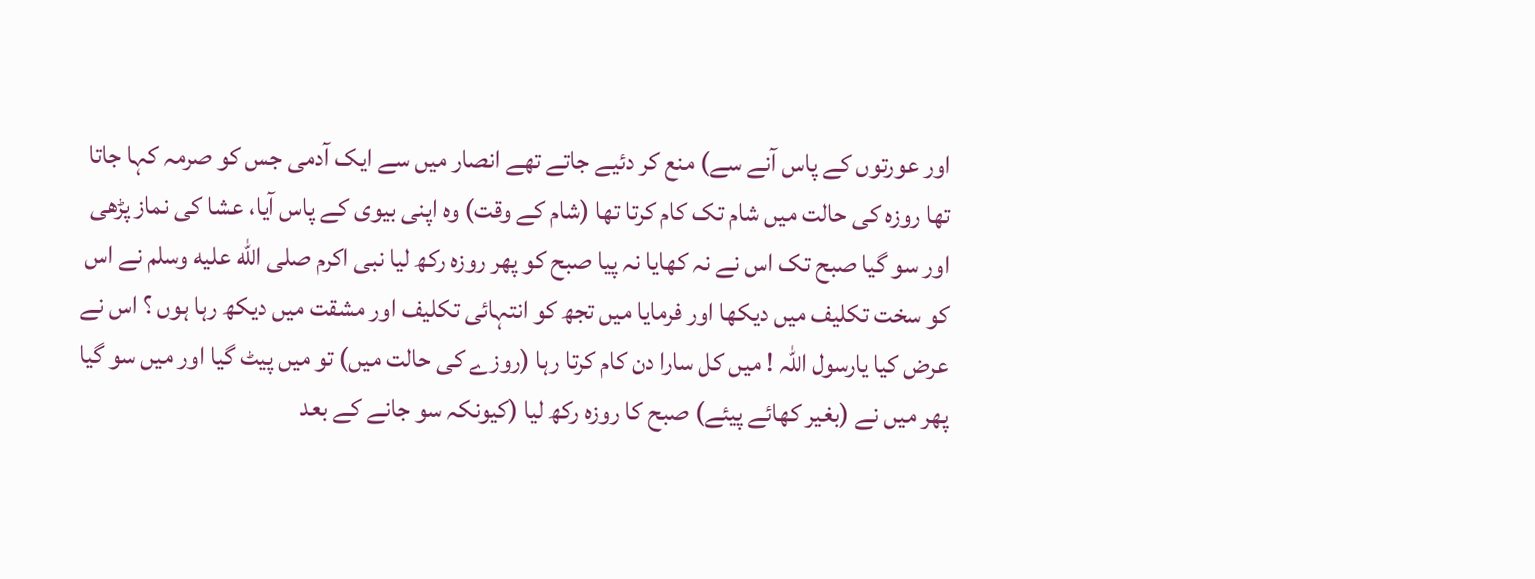اور عورتوں کے پاس آنے سے) منع کر دئیے جاتے تھے انصار میں سے ایک آدمی جس کو صرمہ کہا جاتا تھا روزہ کی حالت میں شام تک کام کرتا تھا (شام کے وقت) وہ اپنی بیوی کے پاس آیا، عشا کی نماز پڑھی اور سو گیا صبح تک اس نے نہ کھایا نہ پیا صبح کو پھر روزہ رکھ لیا نبی اکرم صلى الله عليه وسلم نے اس کو سخت تکلیف میں دیکھا اور فرمایا میں تجھ کو انتہائی تکلیف اور مشقت میں دیکھ رہا ہوں ؟ اس نے عرض کیا یارسول اللہ ! میں کل سارا دن کام کرتا رہا (روزے کی حالت میں) تو میں پیٹ گیا اور میں سو گیا پھر میں نے (بغیر کھائے پیئے) صبح کا روزہ رکھ لیا (کیونکہ سو جانے کے بعد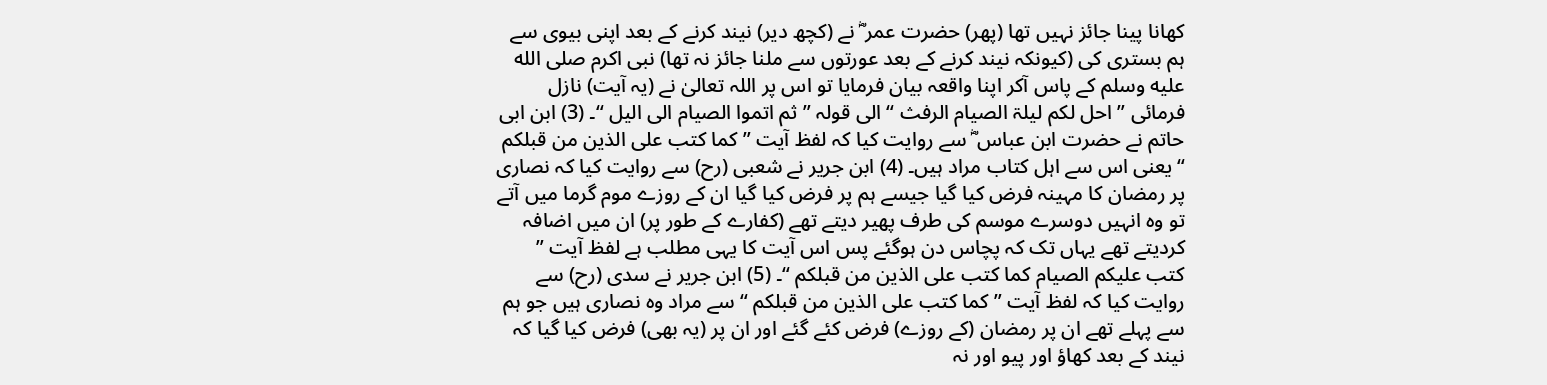کھانا پینا جائز نہیں تھا (پھر) حضرت عمر ؓ نے (کچھ دیر) نیند کرنے کے بعد اپنی بیوی سے ہم بستری کی (کیونکہ نیند کرنے کے بعد عورتوں سے ملنا جائز نہ تھا) نبی اکرم صلى الله عليه وسلم کے پاس آکر اپنا واقعہ بیان فرمایا تو اس پر اللہ تعالیٰ نے (یہ آیت) نازل فرمائی ” احل لکم لیلۃ الصیام الرفث “ الی قولہ ” ثم اتموا الصیام الی الیل “۔ (3) ابن ابی حاتم نے حضرت ابن عباس ؓ سے روایت کیا کہ لفظ آیت ” کما کتب علی الذین من قبلکم “ یعنی اس سے اہل کتاب مراد ہیں۔ (4) ابن جریر نے شعبی (رح) سے روایت کیا کہ نصاری پر رمضان کا مہینہ فرض کیا گیا جیسے ہم پر فرض کیا گیا ان کے روزے موم گرما میں آتے تو وہ انہیں دوسرے موسم کی طرف پھیر دیتے تھے (کفارے کے طور پر) ان میں اضافہ کردیتے تھے یہاں تک کہ پچاس دن ہوگئے پس اس آیت کا یہی مطلب ہے لفظ آیت ” کتب علیکم الصیام کما کتب علی الذین من قبلکم “۔ (5) ابن جریر نے سدی (رح) سے روایت کیا کہ لفظ آیت ” کما کتب علی الذین من قبلکم “ سے مراد وہ نصاری ہیں جو ہم سے پہلے تھے ان پر رمضان (کے روزے) فرض کئے گئے اور ان پر (یہ بھی) فرض کیا گیا کہ نیند کے بعد کھاؤ اور پیو اور نہ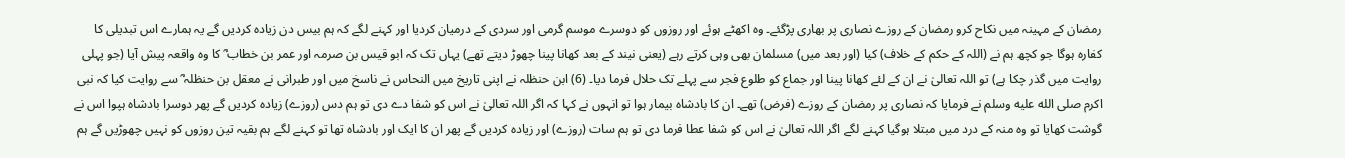رمضان کے مہینہ میں نکاح کرو رمضان کے روزے نصاری پر بھاری پڑگئے۔ وہ اکھٹے ہوئے اور روزوں کو دوسرے موسم گرمی اور سردی کے درمیان کردیا اور کہنے لگے کہ ہم بیس دن زیادہ کردیں گے یہ ہمارے اس تبدیلی کا کفارہ ہوگا جو کچھ ہم نے (اللہ کے حکم کے خلاف) کیا (اور بعد میں) مسلمان بھی وہی کرتے رہے (یعنی نیند کے بعد کھانا پینا چھوڑ دیتے تھے) یہاں تک کہ ابو قیس بن صرمہ اور عمر بن خطاب ؓ کا وہ واقعہ پیش آیا (جو پہلی روایت میں گذر چکا ہے) تو اللہ تعالیٰ نے ان کے لئے کھانا پینا اور جماع کو طلوع فجر سے پہلے تک حلال فرما دیا۔ (6) ابن حنظلہ نے اپنی تاریخ میں النحاس نے ناسخ میں اور طبرانی نے معقل بن حنظلہ ؓ سے روایت کیا کہ نبی اکرم صلى الله عليه وسلم نے فرمایا کہ نصاری پر رمضان کے روزے (فرض) تھے۔ ان کا بادشاہ بیمار ہوا تو انہوں نے کہا کہ اگر اللہ تعالیٰ نے اس کو شفا دے دی تو ہم دس (روزے) زیادہ کردیں گے پھر دوسرا بادشاہ ہپوا اس نے گوشت کھایا تو وہ منہ کے درد میں مبتلا ہوگیا کہنے لگے اگر اللہ تعالیٰ نے اس کو شفا عطا فرما دی تو ہم سات (روزے) اور زیادہ کردیں گے پھر ان کا ایک اور بادشاہ تھا تو کہنے لگے ہم بقیہ تین روزوں کو نہیں چھوڑیں گے ہم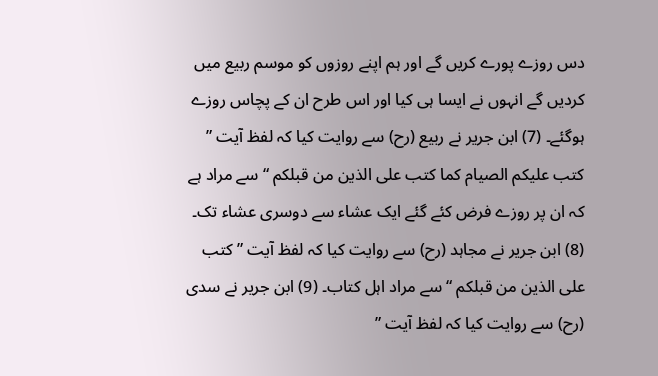دس روزے پورے کریں گے اور ہم اپنے روزوں کو موسم ربیع میں کردیں گے انہوں نے ایسا ہی کیا اور اس طرح ان کے پچاس روزے ہوگئے۔ (7) ابن جریر نے ربیع (رح) سے روایت کیا کہ لفظ آیت ” کتب علیکم الصیام کما کتب علی الذین من قبلکم “ سے مراد ہے کہ ان پر روزے فرض کئے گئے ایک عشاء سے دوسری عشاء تک۔ (8) ابن جریر نے مجاہد (رح) سے روایت کیا کہ لفظ آیت ” کتب علی الذین من قبلکم “ سے مراد اہل کتاب۔ (9) ابن جریر نے سدی (رح) سے روایت کیا کہ لفظ آیت ”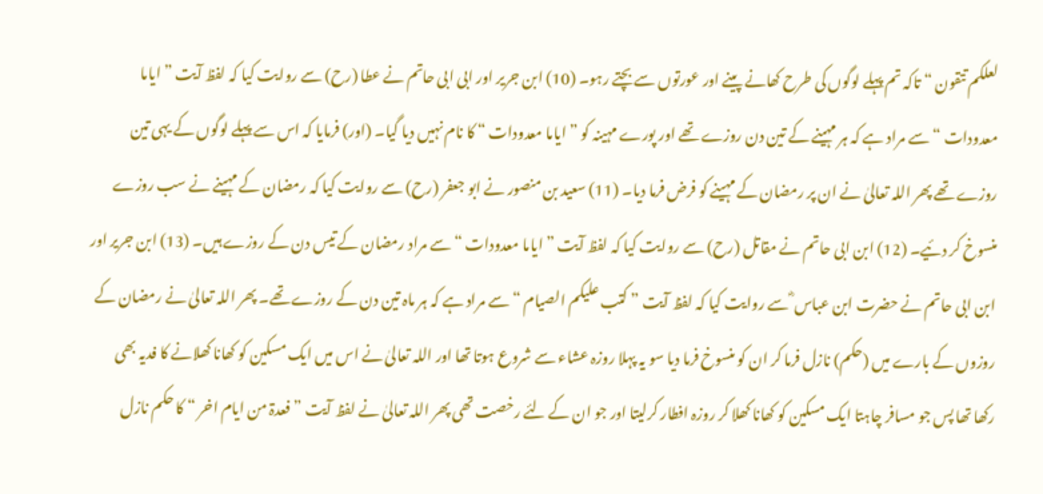لعلکم تتقون “ تاکہ تم پہلے لوگوں کی طرح کھانے پینے اور عورتوں سے بچتے رہو۔ (10) ابن جریر اور ابی ابی حاتم نے عطا (رح) سے روایت کیا کہ لفظ آیت ” ایاما معدودات “ سے مراد ہے کہ ہر مہینے کے تین دن روزے تھے اور پورے مہینہ کو ” ایاما معدودات “ کا نام نہیں دیا گیا۔ (اور) فرمایا کہ اس سے پہلے لوگوں کے یہی تین روزے تھے پھر اللہ تعالیٰ نے ان پر رمضان کے مہینے کو فرض فرما دیا۔ (11) سعید بن منصور نے ابو جعفر (رح) سے روایت کیا کہ رمضان کے مہینے نے سب روزے منسوخ کر دئیے۔ (12) ابن ابی حاتم نے مقاتل (رح) سے روایت کیا کہ لفظ آیت ” ایاما معدودات “ سے مراد رمضان کے تیس دن کے روزے ہیں۔ (13) ابن جریر اور ابن ابی حاتم نے حضرت ابن عباس ؓ سے روایت کیا کہ لفظ آیت ” کتب علیکم الصیام “ سے مراد ہے کہ ہر ماہ تین دن کے روزے تھے۔ پھر اللہ تعالیٰ نے رمضان کے روزوں کے بارے میں (حکم) نازل فرما کر ان کو منسوخ فرما دیا سو یہ پہلا روزہ عشاء سے شروع ہوتا تھا اور اللہ تعالیٰ نے اس میں ایک مسکین کو کھانا کھلانے کا فدیہ بھی رکھا تھا پس جو مسافر چاہتا ایک مسکین کو کھانا کھلا کر روزہ افطار کرلیتا اور جو ان کے لئے رخصت تھی پھر اللہ تعالیٰ نے لفظ آیت ” فعدۃ من ایام اخر “ کا حکم نازل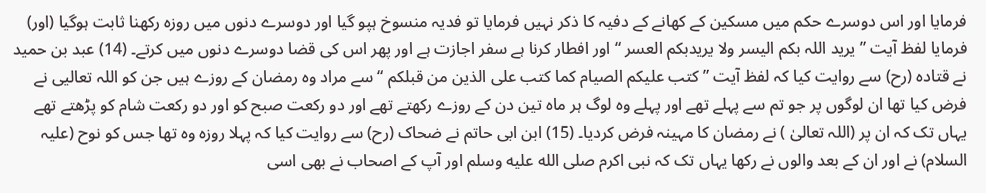فرمایا اور اس دوسرے حکم میں مسکین کے کھانے کے دفیہ کا ذکر نہیں فرمایا تو فدیہ منسوخ ہپو گیا اور دوسرے دنوں میں روزہ رکھنا ثابت ہوگیا (اور) فرمایا لفظ آیت ” یرید اللہ بکم الیسر ولا یریدبکم العسر “ اور افطار کرنا ہے سفر اجازت ہے اور پھر اس کی قضا دوسرے دنوں میں کرتے۔ (14) عبد بن حمید نے قتادہ (رح) سے روایت کیا کہ لفظ آیت ” کتب علیکم الصیام کما کتب علی الذین من قبلکم “ سے مراد وہ رمضان کے روزے ہیں جن کو اللہ تعالیی نے فرض کیا تھا ان لوگوں پر جو تم سے پہلے تھے اور پہلے وہ لوگ ہر ماہ تین دن کے روزے رکھتے تھے اور دو رکعت صبح کو اور دو رکعت شام کو پڑھتے تھے یہاں تک کہ ان پر (اللہ تعالیٰ ) نے رمضان کا مہینہ فرض کردیا۔ (15) ابن ابی حاتم نے ضحاک (رح) سے روایت کیا کہ پہلا روزہ وہ تھا جس کو نوح (علیہ السلام) نے اور ان کے بعد والوں نے رکھا یہاں تک کہ نبی اکرم صلى الله عليه وسلم اور آپ کے اصحاب نے بھی اسی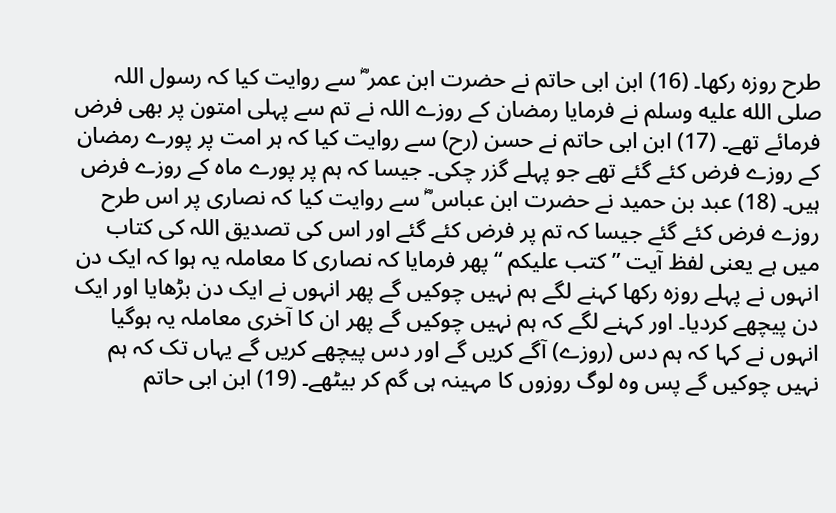طرح روزہ رکھا۔ (16) ابن ابی حاتم نے حضرت ابن عمر ؓ سے روایت کیا کہ رسول اللہ صلى الله عليه وسلم نے فرمایا رمضان کے روزے اللہ نے تم سے پہلی امتون پر بھی فرض فرمائے تھے۔ (17) ابن ابی حاتم نے حسن (رح) سے روایت کیا کہ ہر امت پر پورے رمضان کے روزے فرض کئے گئے تھے جو پہلے گزر چکی۔ جیسا کہ ہم پر پورے ماہ کے روزے فرض ہیں۔ (18) عبد بن حمید نے حضرت ابن عباس ؓ سے روایت کیا کہ نصاری پر اس طرح روزے فرض کئے گئے جیسا کہ تم پر فرض کئے گئے اور اس کی تصدیق اللہ کی کتاب میں ہے یعنی لفظ آیت ” کتب علیکم “ پھر فرمایا کہ نصاری کا معاملہ یہ ہوا کہ ایک دن انہوں نے پہلے روزہ رکھا کہنے لگے ہم نہیں چوکیں گے پھر انہوں نے ایک دن بڑھایا اور ایک دن پیچھے کردیا۔ اور کہنے لگے کہ ہم نہیں چوکیں گے پھر ان کا آخری معاملہ یہ ہوگیا انہوں نے کہا کہ ہم دس (روزے) آگے کریں گے اور دس پیچھے کریں گے یہاں تک کہ ہم نہیں چوکیں گے پس وہ لوگ روزوں کا مہینہ ہی گم کر بیٹھے۔ (19) ابن ابی حاتم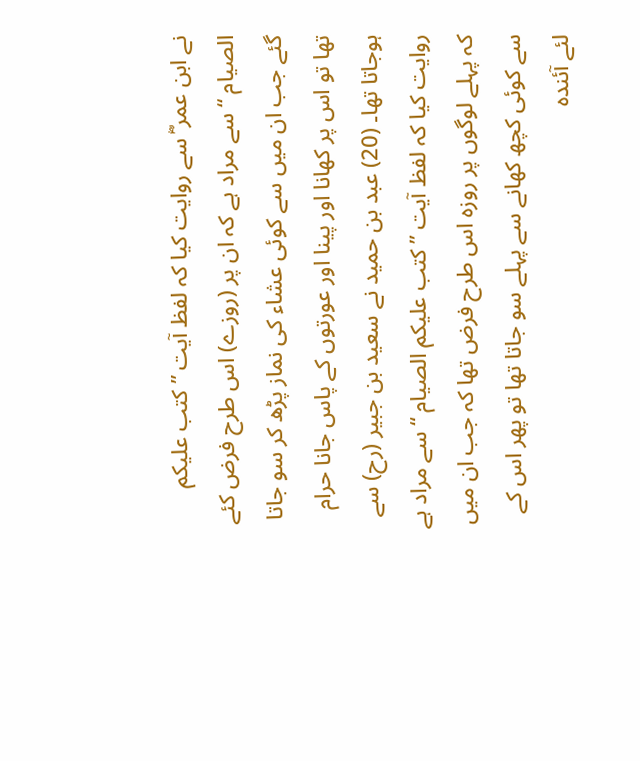نے ابن عمر ؓ سے روایت کیا کہ لفظ آیت ” کتب علیکم الصیام “ سے مراد ہے کہ ان پر (روزے) اس طرح فرض کئے گئے جب ان میں سے کوئی عشاء کی نماز پڑھ کر سو جاتا تھا تو اس پر کھانا اور پینا اور عورتوں کے پاس جانا حرام ہوجاتا تھا۔ (20) عبد بن حمید نے سعید بن جبیر (رح) سے روایت کیا کہ لفظ آیت ” کتب علیکم الصیام “ سے مراد ہے کہ پہلے لوگوں پر روزہ اس طرح فرض تھا کہ جب ان میں سے کوئی کچھ کھانے سے پہلے سو جاتا تھا تو پھر اس کے لئے آئندہ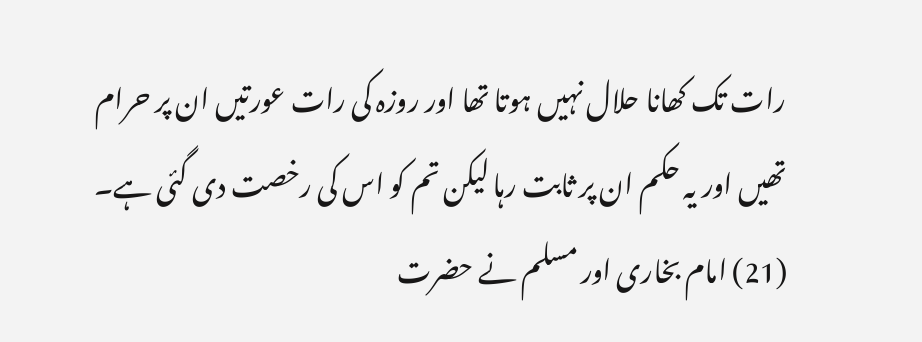رات تک کھانا حلال نہیں ہوتا تھا اور روزہ کی رات عورتیں ان پر حرام تھیں اور یہ حکم ان پر ثابت رہا لیکن تم کو اس کی رخصت دی گئی ہے۔ (21) امام بخاری اور مسلم نے حضرت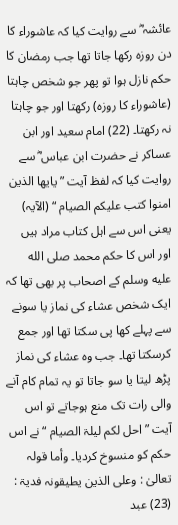عائشہ ؓ سے روایت کیا کہ عاشوراء کا دن روزہ رکھا جاتا تھا جب رمضان کا حکم نازل ہوا تو پھر جو شخص چاہتا (عاشوراء کا روزہ) رکھتا اور جو چاہتا نہ رکھتا۔ (22) امام سعید اور ابن عساکر نے حضرت ابن عباس ؓ سے روایت کیا کہ لفظ آیت ” یایھا الذین امنوا کتب علیکم الصیام “ (الآیہ) یعنی اس سے اہل کتاب مراد ہیں اور اس کا حکم محمد صلى الله عليه وسلم کے اصحاب پر بھی تھا کہ ایک شخص عشاء کی نماز یا سونے سے پہلے کھا پی سکتا تھا اور جمع کرسکتا تھا۔ جب وہ عشاء کی نماز پڑھ لیتا یا سو جاتا تو یہ تمام کام آنے والی رات تک منع ہوجاتے تو اس آیت ” احل لکم لیلۃ الصیام “ نے اس حکم کو منسوخ کردیا۔ وأما قولہ تعالیٰ : وعلی الذین یطیقونہ فدیۃ : (23) عبد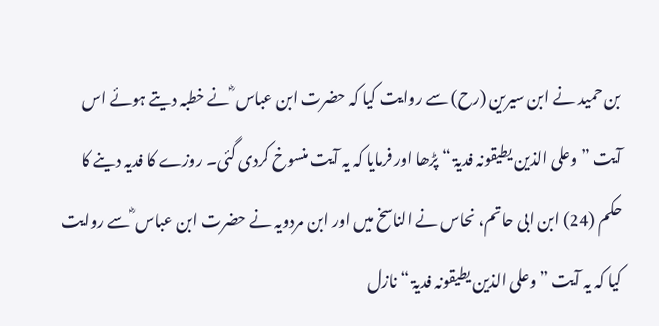بن حمید نے ابن سیرین (رح) سے روایت کیا کہ حضرت ابن عباس ؓ نے خطبہ دیتے ہوئے اس آیت ” وعلی الذین یطیقونہ فدیۃ “ پڑھا اور فرمایا کہ یہ آیت منسوخ کردی گئی۔ روزے کا فدیہ دینے کا حکم (24) ابن ابی حاتم، نحاس نے الناسخ میں اور ابن مردویہ نے حضرت ابن عباس ؓ سے روایت کیا کہ یہ آیت ” وعلی الذین یطیقونہ فدیۃ “ نازل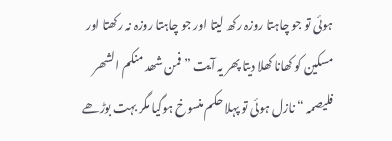ہوئی تو جو چاہتا روزہ رکھ لیتا اور جو چاہتا روزہ نہ رکھتا اور مسکین کو کھانا کھلا دیتا پھر یہ آیت ” فمن شھد منکم الشھر فلیصمہ “ نازل ہوئی تو پہلا حکم منسوخ ہوگیا مگر بہت بوڑھے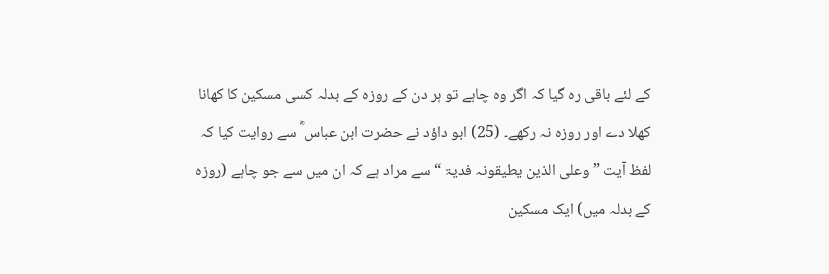کے لئے باقی رہ گیا کہ اگر وہ چاہے تو ہر دن کے روزہ کے بدلہ کسی مسکین کا کھانا کھلا دے اور روزہ نہ رکھے۔ (25) ابو داؤد نے حضرت ابن عباس ؓ سے روایت کیا کہ لفظ آیت ” وعلی الذین یطیقونہ فدیۃ “ سے مراد ہے کہ ان میں سے جو چاہے (روزہ کے بدلہ میں) ایک مسکین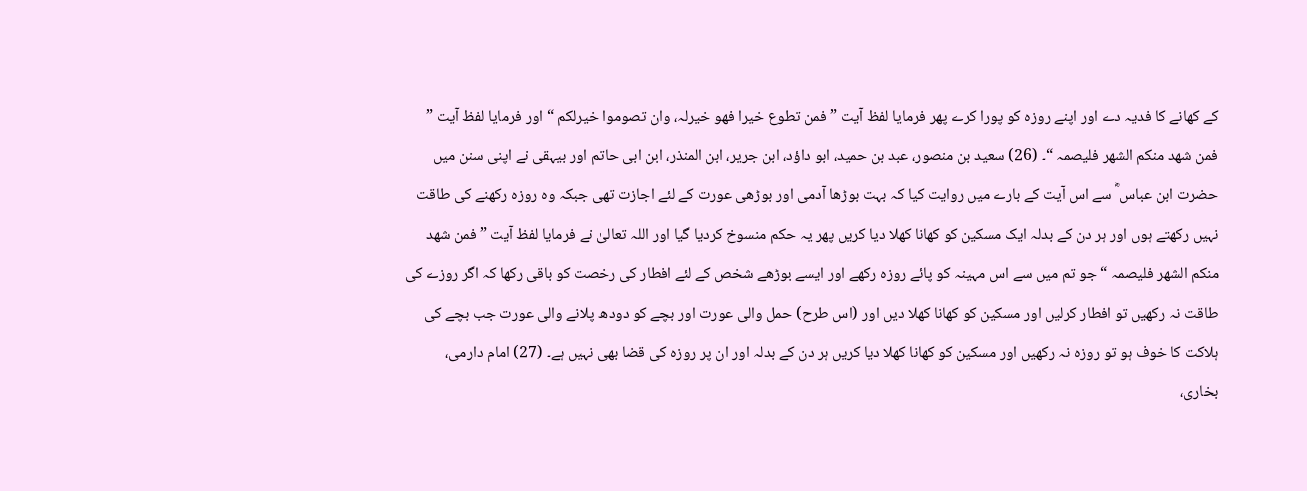کے کھانے کا فدیہ دے اور اپنے روزہ کو پورا کرے پھر فرمایا لفظ آیت ” فمن تطوع خیرا فھو خیرلہ، وان تصوموا خیرلکم “ اور فرمایا لفظ آیت ” فمن شھد منکم الشھر فلیصمہ “۔ (26) سعید بن منصور، عبد بن حمید، ابو داؤد، ابن جریر، ابن المنذر، ابن ابی حاتم اور بیہقی نے اپنی سنن میں حضرت ابن عباس ؓ سے اس آیت کے بارے میں روایت کیا کہ بہت بوڑھا آدمی اور بوڑھی عورت کے لئے اجازت تھی جبکہ وہ روزہ رکھنے کی طاقت نہیں رکھتے ہوں اور ہر دن کے بدلہ ایک مسکین کو کھانا کھلا دیا کریں پھر یہ حکم منسوخ کردیا گیا اور اللہ تعالیٰ نے فرمایا لفظ آیت ” فمن شھد منکم الشھر فلیصمہ “ جو تم میں سے اس مہینہ کو پائے روزہ رکھے اور ایسے بوڑھے شخص کے لئے افطار کی رخصت کو باقی رکھا کہ اگر روزے کی طاقت نہ رکھیں تو افطار کرلیں اور مسکین کو کھانا کھلا دیں اور (اس طرح) حمل والی عورت اور بچے کو دودھ پلانے والی عورت جب بچے کی ہلاکت کا خوف ہو تو روزہ نہ رکھیں اور مسکین کو کھانا کھلا دیا کریں ہر دن کے بدلہ اور ان پر روزہ کی قضا بھی نہیں ہے۔ (27) امام دارمی، بخاری،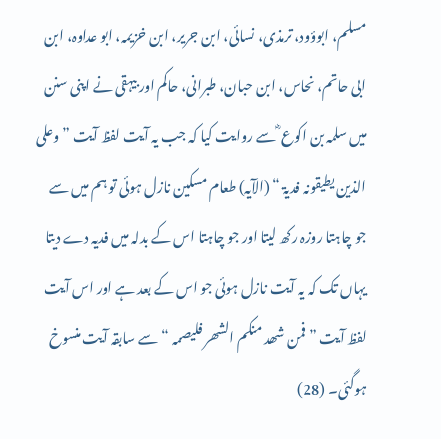مسلم، ابوؤود، ترمذی، نسائی، ابن جریر، ابن خزیمہ، ابو عداوہ، ابن ابی حاتم، نحاس، ابن حبان، طبرانی، حاکم اور بیہقی نے اپنی سنن میں سلمہ بن اکوع ؓ سے روایت کیا کہ جب یہ آیت لفظ آیت ” وعلی الذین یطیقونہ فدیۃ “ (الآیہ) طعام مسکین نازل ہوئی تو ہم میں سے جو چاہتا روزہ رکھ لیتا اور جو چاہتا اس کے بدلہ میں فدیہ دے دیتا یہاں تک کہ یہ آیت نازل ہوئی جو اس کے بعد ہے اور اس آیت لفظ آیت ” فمن شھد منکم الشھر فلیصمہ “ سے سابقہ آیت منسوخ ہوگئی۔ (28)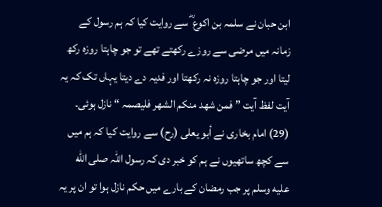ابن حبان نے سلمہ بن اکوع ؓ سے روایت کیا کہ ہم رسول کے زمانہ میں مرضی سے روزے رکھتے تھے تو جو چاہتا روزہ رکھ لیتا اور جو چاہتا روزہ نہ رکھتا اور فدیہ دے دیتا یہاں تک کہ یہ آیت لفظ آیت ” فمن شھد منکم الشھر فلیصمہ “ نازل ہوئی۔ (29) امام بخاری نے أبو یعلی (رح) سے روایت کیا کہ ہم میں سے کچھ ساتھیوں نے ہم کو خبر دی کہ رسول اللہ صلى الله عليه وسلم پر جب رمضان کے بارے میں حکم نازل ہوا تو ان پر یہ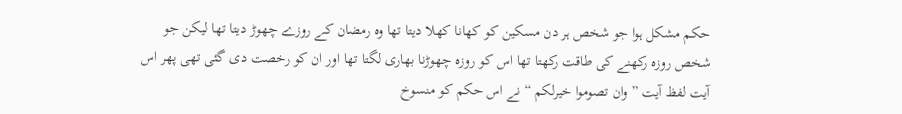حکم مشکل ہوا جو شخص ہر دن مسکین کو کھانا کھلا دیتا تھا وہ رمضان کے روزے چھوڑ دیتا تھا لیکن جو شخص روزہ رکھنے کی طاقت رکھتا تھا اس کو روزہ چھوڑنا بھاری لگتا تھا اور ان کو رخصت دی گئی تھی پھر اس آیت لفظ آیت ” وان تصوموا خیرلکم “ نے اس حکم کو منسوخ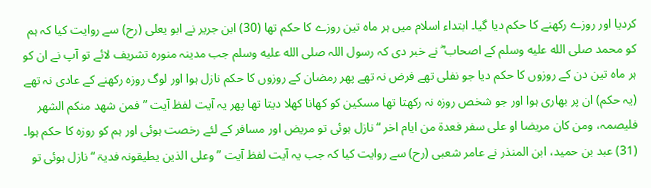کردیا اور روزے رکھنے کا حکم دیا گیا۔ ابتداء اسلام میں ہر ماہ تین روزے کا حکم تھا (30) ابن جریر نے ابو یعلی (رح) سے روایت کیا کہ ہم کو محمد صلى الله عليه وسلم کے اصحاب ؓ نے خبر دی کہ رسول اللہ صلى الله عليه وسلم جب مدینہ منورہ تشریف لائے تو آپ نے ان کو ہر ماہ تین دن کے روزوں کا حکم دیا جو نفلی تھے فرض نہ تھے پھر رمضان کے روزوں کا حکم نازل ہوا اور لوگ روزہ رکھنے کے عادی نہ تھے (یہ حکم) ان پر بھاری ہوا اور جو شخص روزہ نہ رکھتا تھا مسکین کو کھانا کھلا دیتا تھا پھر یہ آیت لفظ آیت ” فمن شھد منکم الشھر فلیصمہ، ومن کان مریضا او علی سفر فعدۃ من ایام اخر “ نازل ہوئی تو مریض اور مسافر کے لئے رخصت ہوئی اور ہم کو روزہ کا حکم ہوا۔ (31) عبد بن حمید، ابن المنذر نے عامر شعبی (رح) سے روایت کیا کہ جب یہ آیت لفظ آیت ” وعلی الذین یطیقونہ فدیۃ “ نازل ہوئی تو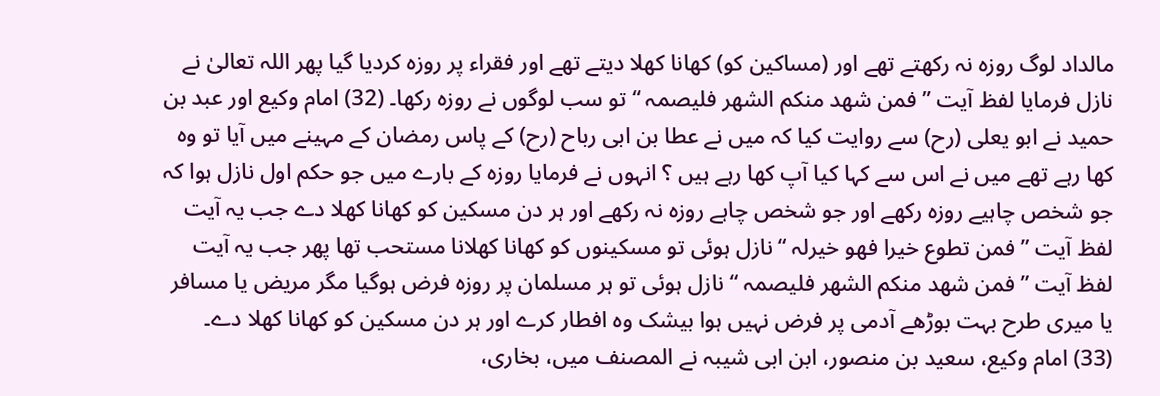مالداد لوگ روزہ نہ رکھتے تھے اور (مساکین کو) کھانا کھلا دیتے تھے اور فقراء پر روزہ کردیا گیا پھر اللہ تعالیٰ نے نازل فرمایا لفظ آیت ” فمن شھد منکم الشھر فلیصمہ “ تو سب لوگوں نے روزہ رکھا۔ (32) امام وکیع اور عبد بن حمید نے ابو یعلی (رح) سے روایت کیا کہ میں نے عطا بن ابی رباح (رح) کے پاس رمضان کے مہینے میں آیا تو وہ کھا رہے تھے میں نے اس سے کہا کیا آپ کھا رہے ہیں ؟ انہوں نے فرمایا روزہ کے بارے میں جو حکم اول نازل ہوا کہ جو شخص چاہیے روزہ رکھے اور جو شخص چاہے روزہ نہ رکھے اور ہر دن مسکین کو کھانا کھلا دے جب یہ آیت لفظ آیت ” فمن تطوع خیرا فھو خیرلہ “ نازل ہوئی تو مسکینوں کو کھانا کھلانا مستحب تھا پھر جب یہ آیت لفظ آیت ” فمن شھد منکم الشھر فلیصمہ “ نازل ہوئی تو ہر مسلمان پر روزہ فرض ہوگیا مگر مریض یا مسافر یا میری طرح بہت بوڑھے آدمی پر فرض نہیں ہوا بیشک وہ افطار کرے اور ہر دن مسکین کو کھانا کھلا دے۔ (33) امام وکیع، سعید بن منصور، ابن ابی شیبہ نے المصنف میں، بخاری،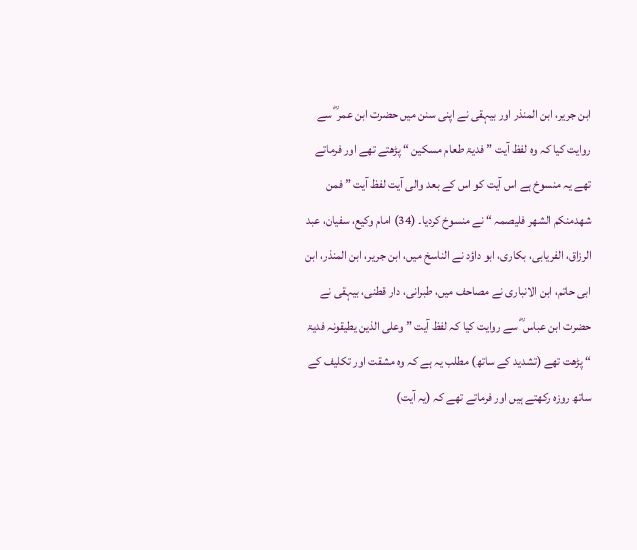ابن جریر، ابن المنذر اور بیہقی نے اپنی سنن میں حضرت ابن عمر ؓ سے روایت کیا کہ وہ لفظ آیت ” فدیۃ طعام مسکین “ پڑھتے تھے اور فرماتے تھے یہ منسوخ ہے اس آیت کو اس کے بعد والی آیت لفظ آیت ” فمن شھدمنکم الشھر فلیصمہ “ نے منسوخ کردیا۔ (34) امام وکیع، سفیان، عبد الرزاق، الفریابی، بکاری، ابو داؤد نے الناسخ میں، ابن جریر، ابن المنذر، ابن ابی حاتم، ابن الانباری نے مصاحف میں، طبرانی، دار قطنی، بیہقی نے حضرت ابن عباس ؓ سے روایت کیا کہ لفظ آیت ” وعلی الذین یطیقونہ فدیۃ “ پڑھت تھے (تشدید کے ساتھ) مطلب یہ ہے کہ وہ مشقت اور تکلیف کے ساتھ روزہ رکھتے ہیں اور فرماتے تھے کہ (یہ آیت)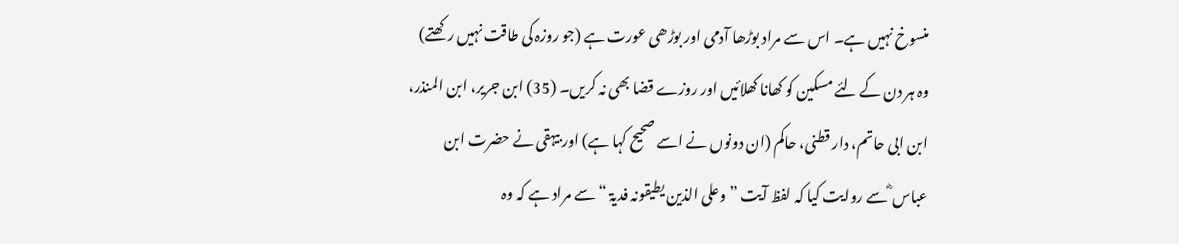منسوخ نہیں ہے۔ اس سے مراد بوڑھا آدمی اور بوڑھی عورت ہے (جو روزہ کی طاقت نہیں رکھتے) وہ ہر دن کے لئے مسکین کو کھانا کھلائیں اور روزے قضا بھی نہ کریں۔ (35) ابن جریر، ابن المنذر، ابن ابی حاتم، دار قطنی، حاکم (ان دونوں نے اسے صحیح کہا ہے) اور بیہقی نے حضرت ابن عباس ؓ سے روایت کیا کہ لفظ آیت ” وعلی الذین یطیقونہ فدیۃ “ سے مراد ہے کہ وہ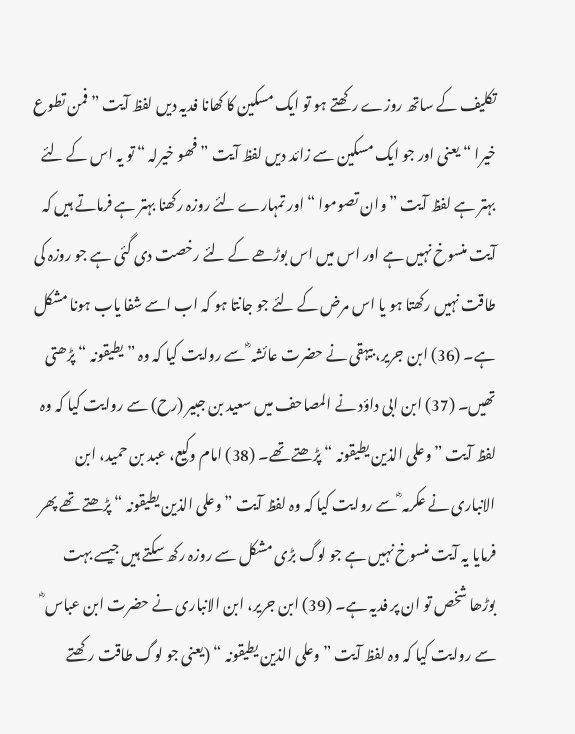تکلیف کے ساتھ روزے رکھتے ہو تو ایک مسکین کا کھانا فدیہ دیں لفظ آیت ” فمن تطوع خیرا “ یعنی اور جو ایک مسکین سے زائد دیں لفظ آیت ” فھو خیرلہ “ تو یہ اس کے لئے بہتر ہے لفظ آیت ” وان تصوموا “ اور تمہارے لئے روزہ رکھنا بہتر ہے فرماتے ہیں کہ آیت منسوخ نہیں ہے اور اس میں اس بوڑھے کے لئے رخصت دی گئی ہے جو روزہ کی طاقت نہیں رکھتا ہو یا اس مرض کے لئے جو جانتا ہو کہ اب اسے شفا یاب ہونا مشکل ہے۔ (36) ابن جریر، بیہقی نے حضرت عائشہ ؓ سے روایت کیا کہ وہ ” یطیقونہ “ پڑھتی تھیں۔ (37) ابن ابی داؤد نے المصاحف میں سعید بن جبیر (رح) سے روایت کیا کہ وہ لفظ آیت ” وعلی الذین یطیقونہ “ پڑھتے تھے۔ (38) امام وکیع، عبد بن حمید، ابن الانباری نے عکرمہ ؓ سے روایت کیا کہ وہ لفظ آیت ” وعلی الذین یطیقونہ “ پڑھتے تھے پھر فرمایا یہ آیت منسوخ نہیں ہے جو لوگ بڑی مشکل سے روزہ رکھ سکتے ہیں جیسے بہت بوڑھا شخص تو ان پر فدیہ ہے۔ (39) ابن جریر، ابن الانباری نے حضرت ابن عباس ؓ سے روایت کیا کہ وہ لفظ آیت ” وعلی الذین یطیقونہ “ (یعنی جو لوگ طاقت رکھتے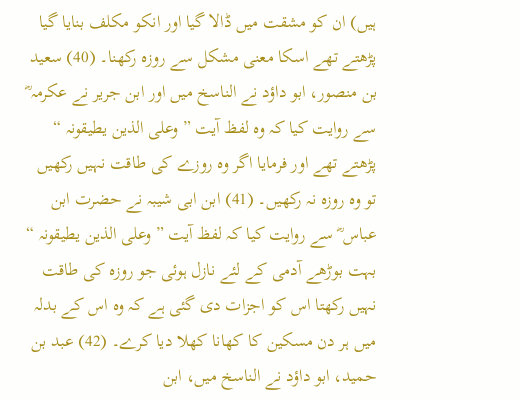ہیں) ان کو مشقت میں ڈالا گیا اور انکو مکلف بنایا گیا پڑھتے تھے اسکا معنی مشکل سے روزہ رکھنا۔ (40) سعید بن منصور، ابو داؤد نے الناسخ میں اور ابن جریر نے عکرمہ ؓ سے روایت کیا کہ وہ لفظ آیت ” وعلی الذین یطیقونہ “ پڑھتے تھے اور فرمایا اگر وہ روزے کی طاقت نہیں رکھیں تو وہ روزہ نہ رکھیں۔ (41) ابن ابی شیبہ نے حضرت ابن عباس ؓ سے روایت کیا کہ لفظ آیت ” وعلی الذین یطیقونہ “ بہت بوڑھے آدمی کے لئے نازل ہوئی جو روزہ کی طاقت نہیں رکھتا اس کو اجزات دی گئی ہے کہ وہ اس کے بدلہ میں ہر دن مسکین کا کھانا کھلا دیا کرے۔ (42) عبد بن حمید، ابو داؤد نے الناسخ میں، ابن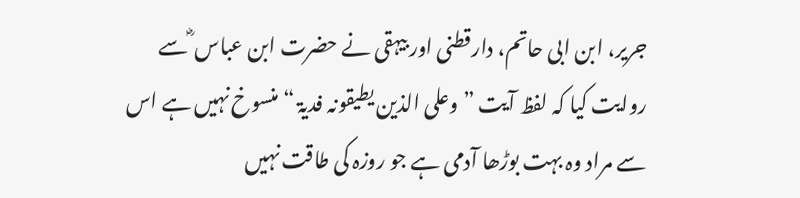جریر، ابن ابی حاتم، دارقطنی اور بیہقی نے حضرت ابن عباس ؓ سے روایت کیا کہ لفظ آیت ” وعلی الذین یطیقونہ فدیۃ “ منسوخ نہیں ہے اس سے مراد وہ بہت بوڑھا آدمی ہے جو روزہ کی طاقت نہیں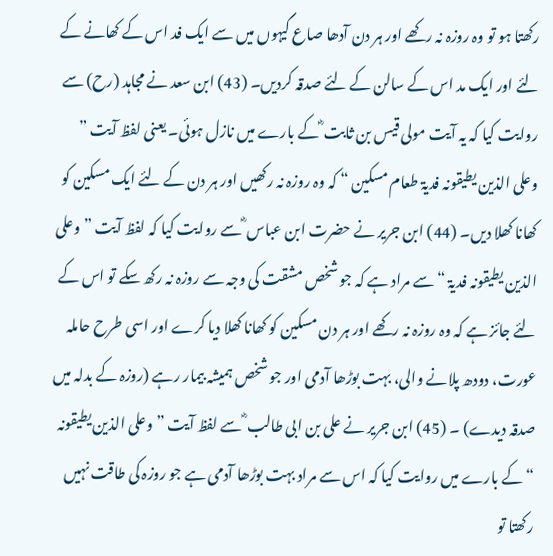رکھتا ہو تو وہ روزہ نہ رکھے اور ہر دن آدھا صاع گیہوں میں سے ایک فد اس کے کھانے کے لئے اور ایک مد اس کے سالن کے لئے صدقہ کردیں۔ (43) ابن سعد نے مجاہد (رح) سے روایت کیا کہ یہ آیت مولی قیس بن ثابت ؓ کے بارے میں نازل ہوئی۔ یعنی لفظ آیت ” وعلی الذین یطیقونہ فدیۃ طعام مسکین “ کہ وہ روزہ نہ رکھیں اور ہر دن کے لئے ایک مسکین کو کھانا کھلا دیں۔ (44) ابن جریر نے حضرت ابن عباس ؓ سے روایت کیا کہ لفظ آیت ” وعلی الذین یطیقونہ فدیۃ “ سے مراد ہے کہ جو شخص مشقت کی وجہ سے روزہ نہ رکھ سکے تو اس کے لئے جائز ہے کہ وہ روزہ نہ رکھے اور ہر دن مسکین کو کھانا کھلا دیا کرے اور اسی طرح حاملہ عورت، دودھ پلانے والی، بہت بوڑھا آدمی اور جو شخص ہمیشہ بیمار رہے (روزہ کے بدلہ میں صدقہ دیدے) ۔ (45) ابن جریر نے علی بن ابی طالب ؓ سے لفظ آیت ” وعلی الذین یطیقونہ “ کے بارے میں روایت کیا کہ اس سے مراد بہت بوڑھا آدمی ہے جو روزہ کی طاقت نہیں رکھتا تو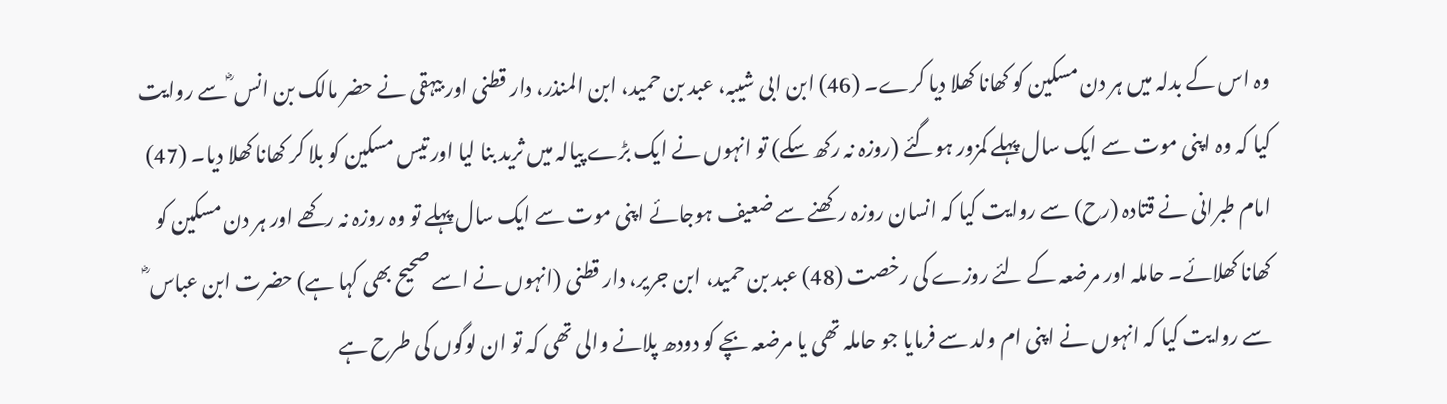وہ اس کے بدلہ میں ہر دن مسکین کو کھانا کھلا دیا کرے۔ (46) ابن ابی شیبہ، عبد بن حمید، ابن المنذر، دار قطنی اور بیہقی نے حضر مالک بن انس ؓ سے روایت کیا کہ وہ اپنی موت سے ایک سال پہلے کمزور ہوگئے (روزہ نہ رکھ سکے) تو انہوں نے ایک بڑے پیالہ میں ثرید بنا لیا اور تیس مسکین کو بلا کر کھانا کھلا دیا۔ (47) امام طبرانی نے قتادہ (رح) سے روایت کیا کہ انسان روزہ رکھنے سے ضعیف ہوجائے اپنی موت سے ایک سال پہلے تو وہ روزہ نہ رکھے اور ہر دن مسکین کو کھانا کھلائے۔ حاملہ اور مرضعہ کے لئے روزے کی رخصت (48) عبد بن حمید، ابن جریر، دار قطنی (انہوں نے اسے صحیح بھی کہا ہے) حضرت ابن عباس ؓ سے روایت کیا کہ انہوں نے اپنی ام ولد سے فرمایا جو حاملہ تھی یا مرضعہ بچے کو دودھ پلانے والی تھی کہ تو ان لوگوں کی طرح ہے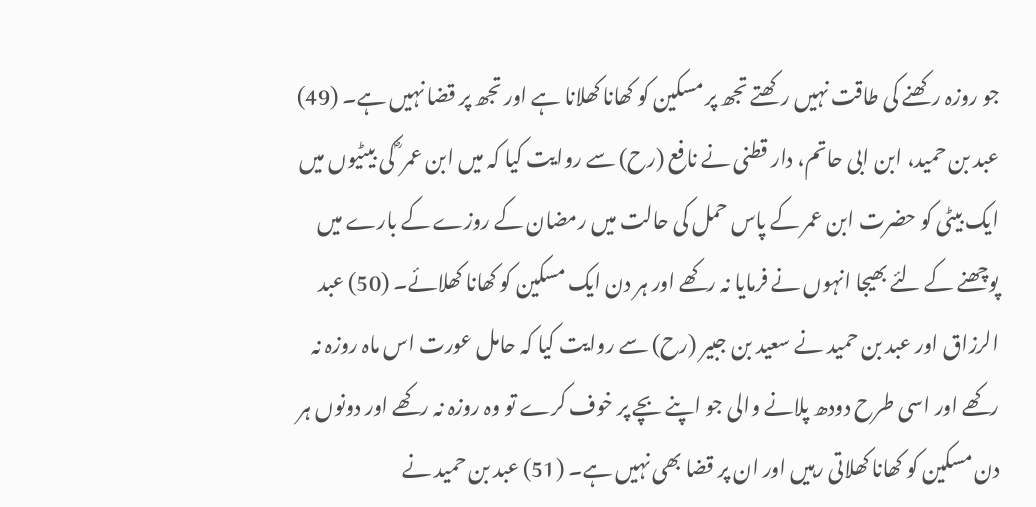جو روزہ رکھنے کی طاقت نہیں رکھتے تجھ پر مسکین کو کھانا کھلانا ہے اور تجھ پر قضا نہیں ہے۔ (49) عبد بن حمید، ابن ابی حاتم، دار قطنی نے نافع (رح) سے روایت کیا کہ میں ابن عمر ؓ کی بیٹیوں میں ایک بیٹی کو حضرت ابن عمر کے پاس حمل کی حالت میں رمضان کے روزے کے بارے میں پوچھنے کے لئے بھیجا انہوں نے فرمایا نہ رکھے اور ہر دن ایک مسکین کو کھانا کھلائے۔ (50) عبد الرزاق اور عبد بن حمید نے سعید بن جبیر (رح) سے روایت کیا کہ حامل عورت اس ماہ روزہ نہ رکھے اور اسی طرح دودھ پلانے والی جو اپنے بچے پر خوف کرے تو وہ روزہ نہ رکھے اور دونوں ہر دن مسکین کو کھانا کھلاتی رہیں اور ان پر قضا بھی نہیں ہے۔ (51) عبد بن حمید نے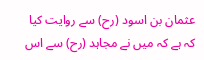عثمان بن اسود (رح) سے روایت کیا کہ ہے کہ میں نے مجاہد (رح) سے اس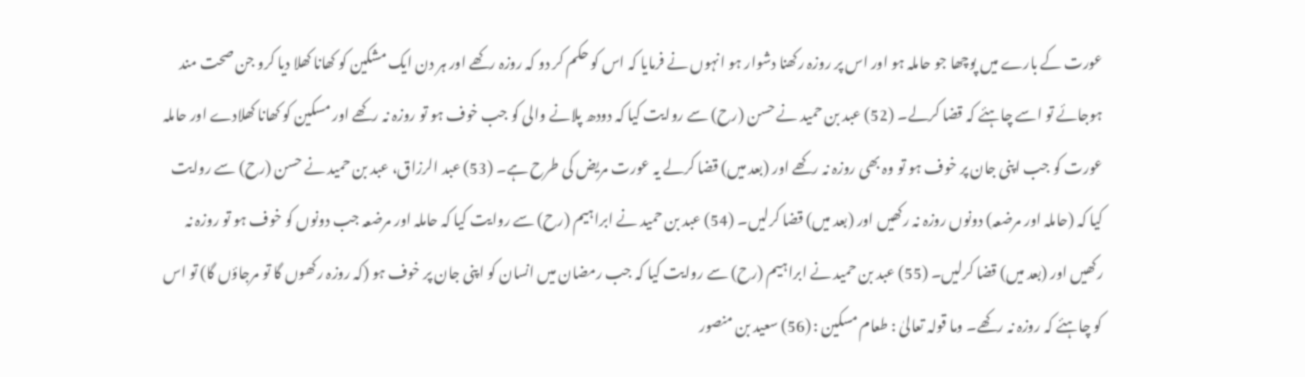عورت کے بارے میں پوچھا جو حاملہ ہو اور اس پر روزہ رکھنا دشوار ہو انہوں نے فرمایا کہ اس کو حکم کر دو کہ روزہ رکھے اور ہر دن ایک مشکین کو کھانا کھلا دیا کرو جن صحت مند ہوجائے تو اسے چاہئے کہ قضا کرلے۔ (52) عبد بن حمید نے حسن (رح) سے روایت کیا کہ دودھ پلانے والی کو جب خوف ہو تو روزہ نہ رکھے اور مسکین کو کھانا کھلادے اور حاملہ عورت کو جب اپنی جان پر خوف ہو تو وہ بھی روزہ نہ رکھے اور (بعد میں) قضا کرلے یہ عورت مریض کی طرح ہے۔ (53) عبد الرزاق، عبد بن حمید نے حسن (رح) سے روایت کیا کہ (حاملہ اور مرضعہ) دونوں روزہ نہ رکھیں اور (بعد میں) قضا کرلیں۔ (54) عبد بن حمید نے ابراہیم (رح) سے روایت کیا کہ حاملہ اور مرضعہ جب دونوں کو خوف ہو تو روزہ نہ رکھیں اور (بعد میں) قضا کرلیں۔ (55) عبد بن حمید نے ابراہیم (رح) سے روایت کیا کہ جب رمضان میں انسان کو اپنی جان پر خوف ہو (کہ روزہ رکھوں گا تو مرجاؤں گا) تو اس کو چاہئے کہ روزہ نہ رکھے۔ وما قولہ تعالیٰ : طعام مسکین : (56) سعید بن منصور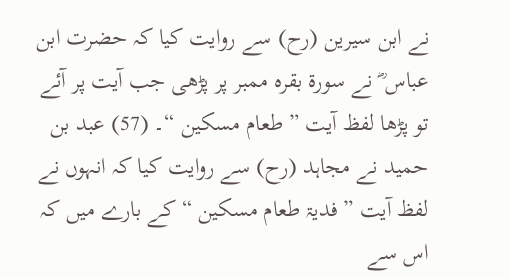نے ابن سیرین (رح) سے روایت کیا کہ حضرت ابن عباس ؓ نے سورة بقرہ ممبر پر پڑھی جب آیت پر آئے تو پڑھا لفظ آیت ” طعام مسکین “۔ (57) عبد بن حمید نے مجاہد (رح) سے روایت کیا کہ انہوں نے لفظ آیت ” فدیۃ طعام مسکین “ کے بارے میں کہ اس سے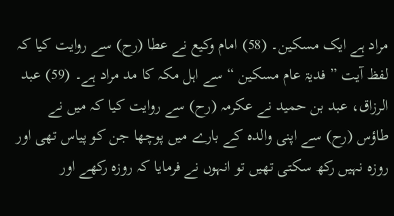مراد ہے ایک مسکین۔ (58) امام وکیع نے عطا (رح) سے روایت کیا کہ لفظ آیت ” فدیۃ عام مسکین “ سے اہل مکہ کا مد مراد ہے۔ (59) عبد الرزاق، عبد بن حمید نے عکرمہ (رح) سے روایت کیا کہ میں نے طاؤس (رح) سے اپنی والدہ کے بارے میں پوچھا جن کو پیاس تھی اور روزہ نہیں رکھ سکتی تھیں تو انہوں نے فرمایا کہ روزہ رکھے اور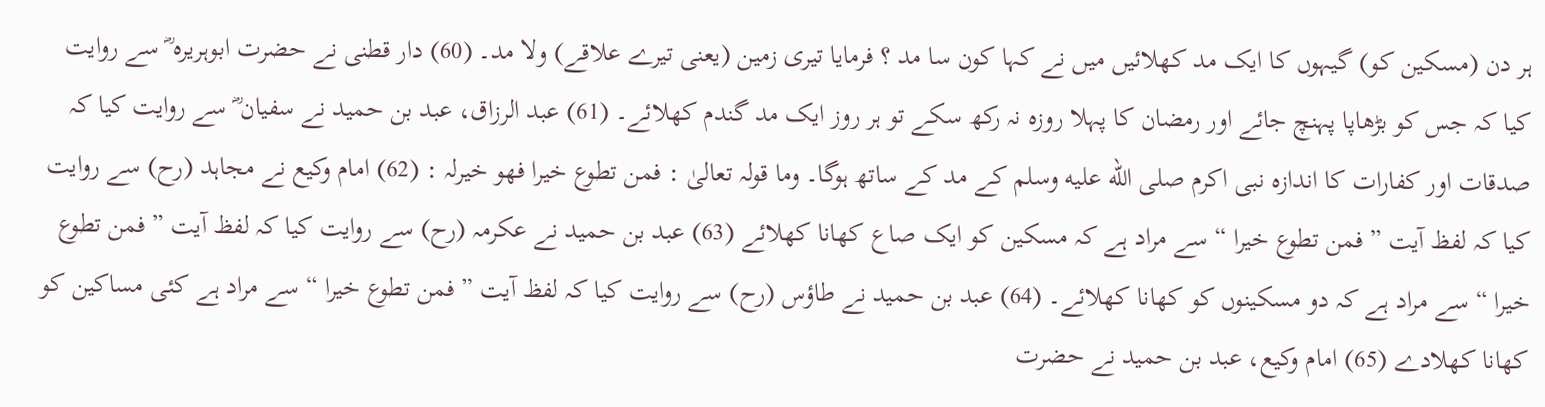ہر دن (مسکین کو) گیہوں کا ایک مد کھلائیں میں نے کہا کون سا مد ؟ فرمایا تیری زمین (یعنی تیرے علاقے) ولا مد۔ (60) دار قطنی نے حضرت ابوہریرہ ؓ سے روایت کیا کہ جس کو بڑھاپا پہنچ جائے اور رمضان کا پہلا روزہ نہ رکھ سکے تو ہر روز ایک مد گندم کھلائے۔ (61) عبد الرزاق، عبد بن حمید نے سفیان ؓ سے روایت کیا کہ صدقات اور کفارات کا اندازہ نبی اکرم صلى الله عليه وسلم کے مد کے ساتھ ہوگا۔ وما قولہ تعالیٰ : فمن تطوع خیرا فھو خیرلہ : (62) امام وکیع نے مجاہد (رح) سے روایت کیا کہ لفظ آیت ” فمن تطوع خیرا “ سے مراد ہے کہ مسکین کو ایک صاع کھانا کھلائے (63) عبد بن حمید نے عکرمہ (رح) سے روایت کیا کہ لفظ آیت ” فمن تطوع خیرا “ سے مراد ہے کہ دو مسکینوں کو کھانا کھلائے۔ (64) عبد بن حمید نے طاؤس (رح) سے روایت کیا کہ لفظ آیت ” فمن تطوع خیرا “ سے مراد ہے کئی مساکین کو کھانا کھلادے (65) امام وکیع، عبد بن حمید نے حضرت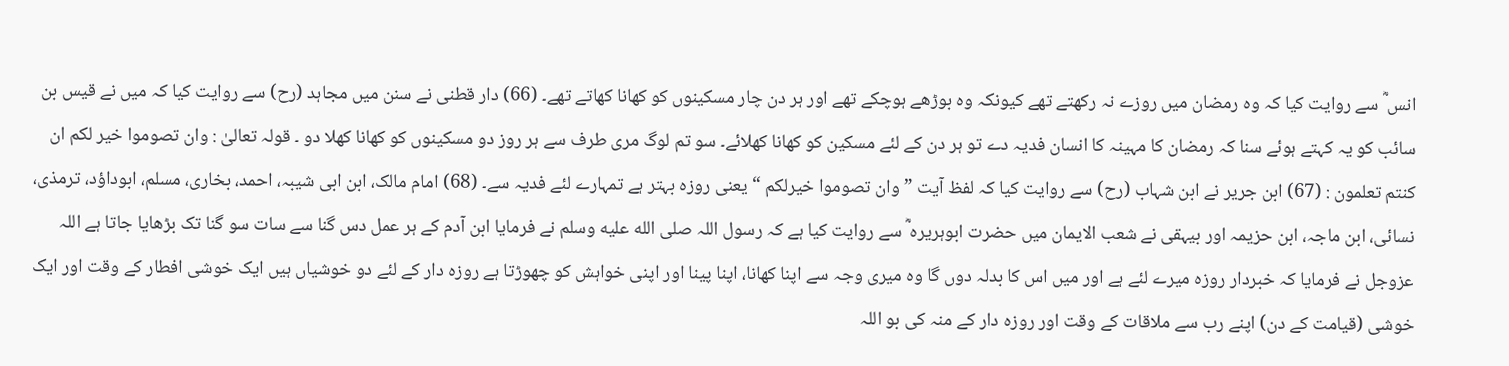انس ؓ سے روایت کیا کہ وہ رمضان میں روزے نہ رکھتے تھے کیونکہ وہ بوڑھے ہوچکے تھے اور ہر دن چار مسکینوں کو کھانا کھاتے تھے۔ (66) دار قطنی نے سنن میں مجاہد (رح) سے روایت کیا کہ میں نے قیس بن سائب کو یہ کہتے ہوئے سنا کہ رمضان کا مہینہ کا انسان فدیہ دے تو ہر دن کے لئے مسکین کو کھانا کھلائے۔ سو تم لوگ مری طرف سے ہر روز دو مسکینوں کو کھانا کھلا دو ۔ قولہ تعالیٰ : وان تصوموا خیر لکم ان کنتم تعلمون : (67) ابن جریر نے ابن شہاب (رح) سے روایت کیا کہ لفظ آیت ” وان تصوموا خیرلکم “ یعنی روزہ بہتر ہے تمہارے لئے فدیہ سے۔ (68) امام مالک، ابن ابی شیبہ، احمد، بخاری، مسلم، ابوداؤد، ترمذی، نسائی، ابن ماجہ، ابن حزیمہ اور بیہقی نے شعب الایمان میں حضرت ابوہریرہ ؓ سے روایت کیا ہے کہ رسول اللہ صلى الله عليه وسلم نے فرمایا ابن آدم کے ہر عمل دس گنا سے سات سو گنا تک بڑھایا جاتا ہے اللہ عزوجل نے فرمایا کہ خبردار روزہ میرے لئے ہے اور میں اس کا بدلہ دوں گا وہ میری وجہ سے اپنا کھانا، اپنا پینا اور اپنی خواہش کو چھوڑتا ہے روزہ دار کے لئے دو خوشیاں ہیں ایک خوشی افطار کے وقت اور ایک خوشی (قیامت کے دن) اپنے رب سے ملاقات کے وقت اور روزہ دار کے منہ کی بو اللہ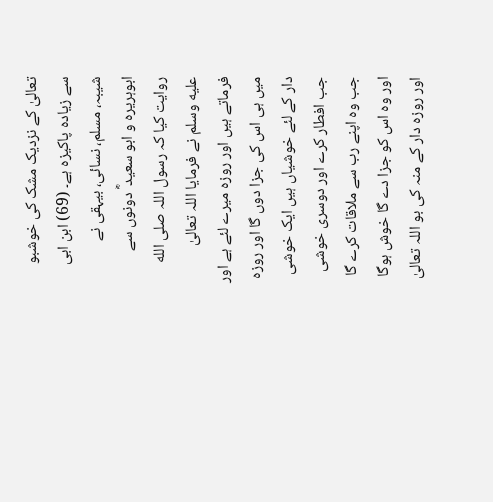تعالیٰ کے نزدیک مشک کی خوشبو سے زیادہ پاکیزہ ہے۔ (69) ابن ابی شیبہ، مسلم، نسائی، بیہقی نے ابوہریرہ و ابو سعید ؓ دونوں سے روایت کیا کہ رسول اللہ صلى الله عليه وسلم نے فرمایا اللہ تعالیٰ فرماتے ہیں اور روزہ میرے لئے ہے اور میں ہی اس کی جزا دوں گا اور روزہ دار کے لئے خوشیاں ہیں ایک خوشی جب افطار کرے اور دوسری خوشی جب وہ اپنے رب سے ملاقات کرے گا اور وہ اس کو جزا دے گا خوش ہوگا اور روزہ دار کے منہ کی بو اللہ تعالیٰ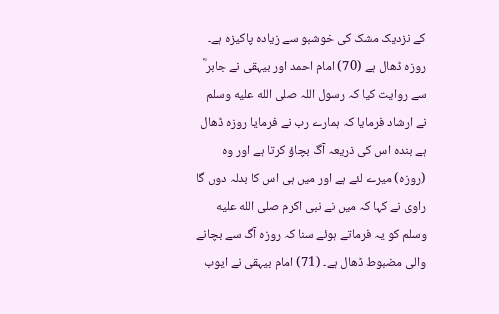کے نزدیک مشک کی خوشبو سے زیادہ پاکیزہ ہے۔ روزہ ڈھال ہے (70) امام احمد اور بیہقی نے جابر ؓ سے روایت کیا کہ رسول اللہ صلى الله عليه وسلم نے ارشاد فرمایا کہ ہمارے رب نے فرمایا روزہ ڈھال ہے بندہ اس کی ذریعہ آگ بچاؤ کرتا ہے اور وہ (روزہ) میرے لئے ہے اور میں ہی اس کا بدلہ دوں گا راوی نے کہا کہ میں نے نبی اکرم صلى الله عليه وسلم کو یہ فرماتے ہوئے سنا کہ روزہ آگ سے بچانے والی مضبوط ڈھال ہے۔ (71) امام بیہقی نے ایوب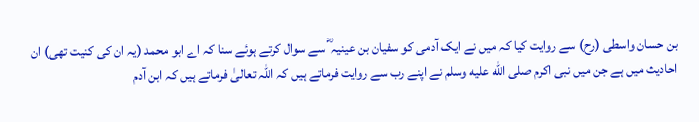بن حسان واسطی (رح) سے روایت کیا کہ میں نے ایک آدمی کو سفیان بن عینیہ ؓ سے سوال کرتے ہوئے سنا کہ اے ابو محمد (یہ ان کی کنیت تھی) ان احادیث میں ہے جن میں نبی اکرم صلى الله عليه وسلم نے اپنے رب سے روایت فرماتے ہیں کہ اللہ تعالیٰ فرماتے ہیں کہ ابن آدم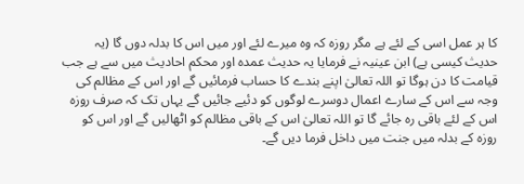کا ہر عمل اسی کے لئے ہے مگر روزہ کہ وہ میرے لئے اور میں اس کا بدلہ دوں گا (یہ حدیث کیسی ہے) ابن عینیہ نے فرمایا یہ حدیث عمدہ اور محکم احادیث میں سے ہے جب قیامت کا دن ہوگا تو اللہ تعالیٰ اپنے بندے کا حساب فرمائیں گے اور اس کے مظالم کی وجہ سے اس کے سارے اعمال دوسرے لوگوں کو دئیے جائیں گے یہاں تک کہ صرف روزہ اس کے لئے باقی رہ جائے گا تو اللہ تعالیٰ اس کے باقی مظالم کو اٹھالیں گے اور اس کو روزہ کے بدلہ میں جنت میں داخل فرما دیں گے۔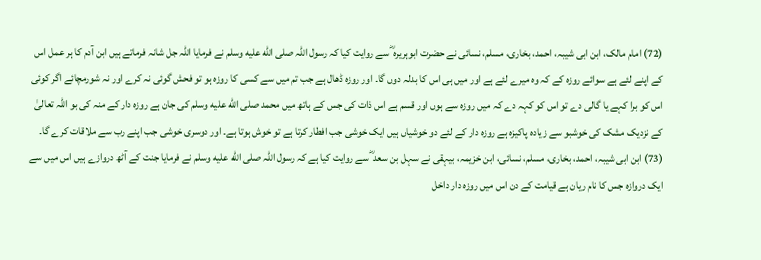(72) امام مالک، ابن ابی شیبہ، احمد، بخاری، مسلم، نسائی نے حضرت ابوہریرہ ؓ سے روایت کیا کہ رسول اللہ صلى الله عليه وسلم نے فرمایا اللہ جل شانہ فرماتے ہیں ابن آدم کا ہر عمل اس کے اپنے لئے ہے سوائے روزہ کے کہ وہ میرے لئے ہے اور میں ہی اس کا بدلہ دوں گا۔ اور روزہ ڈھال ہے جب تم میں سے کسی کا روزہ ہو تو فحش گوئی نہ کرے اور نہ شورمچائے اگر کوئی اس کو برا کہے یا گالی دے تو اس کو کہہ دے کہ میں روزہ سے ہوں اور قسم ہے اس ذات کی جس کے ہاتھ میں محمد صلى الله عليه وسلم کی جان ہے روزہ دار کے منہ کی بو اللہ تعالیٰ کے نزدیک مشک کی خوشبو سے زیادہ پاکیزہ ہے روزہ دار کے لئے دو خوشیاں ہیں ایک خوشی جب افطار کرتا ہے تو خوش ہوتا ہے۔ اور دوسری خوشی جب اپنے رب سے ملاقات کرے گا۔ (73) ابن ابی شیبہ، احمد، بخاری، مسلم، نسائی، ابن خزیمہ، بیہقی نے سہل بن سعد ؓ سے روایت کیا ہے کہ رسول اللہ صلى الله عليه وسلم نے فرمایا جنت کے آٹھ دروازے ہیں اس میں سے ایک دروازہ جس کا نام ریان ہے قیامت کے دن اس میں روزہ دار داخل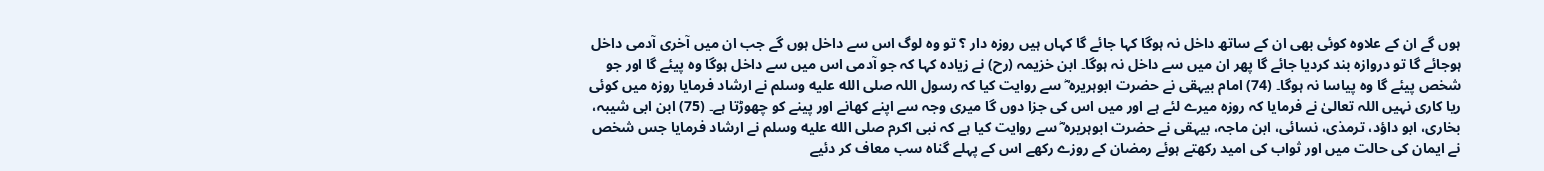ہوں گے ان کے علاوہ کوئی بھی ان کے ساتھ داخل نہ ہوگا کہا جائے گا کہاں ہیں روزہ دار ؟ تو وہ لوگ اس سے داخل ہوں گے جب ان میں آخری آدمی داخل ہوجائے گا تو دروازہ بند کردیا جائے گا پھر ان میں سے داخل نہ ہوگا۔ ابن خزیمہ (رح) نے زیادہ کہا کہ جو آدمی اس میں سے داخل ہوگا وہ پیئے گا اور جو شخص پیئے گا وہ پیاسا نہ ہوگا۔ (74) امام بیہقی نے حضرت ابوہریرہ ؓ سے روایت کیا کہ رسول اللہ صلى الله عليه وسلم نے ارشاد فرمایا روزہ میں کوئی ریا کاری نہیں اللہ تعالیٰ نے فرمایا کہ روزہ میرے لئے ہے اور میں اس کی جزا دوں گا میری وجہ سے اپنے کھانے اور پینے کو چھوڑتا ہے۔ (75) ابن ابی شیبہ، بخاری، ابو داؤد، ترمذی، نسائی، ابن ماجہ، بیہقی نے حضرت ابوہریرہ ؓ سے روایت کیا ہے کہ نبی اکرم صلى الله عليه وسلم نے ارشاد فرمایا جس شخص نے ایمان کی حالت میں اور ثواب کی امید رکھتے ہوئے رمضان کے روزے رکھے اس کے پہلے گناہ سب معاف کر دئیے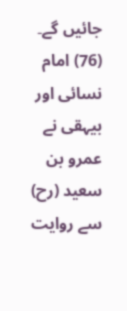جائیں گے۔ (76) امام نسائی اور بیہقی نے عمرو بن سعید (رح) سے روایت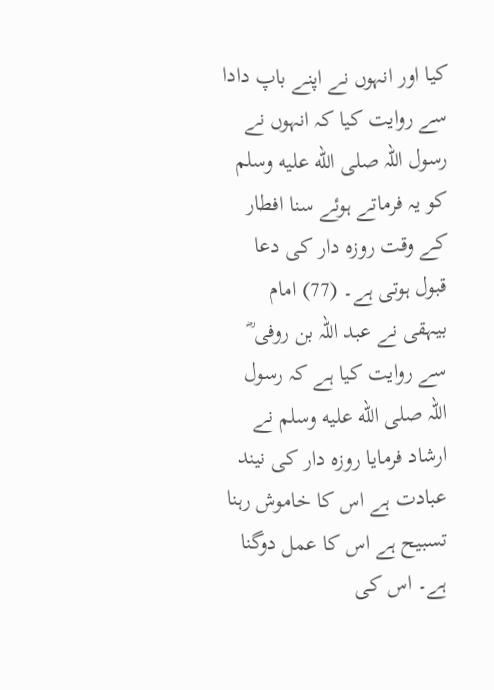کیا اور انہوں نے اپنے باپ دادا سے روایت کیا کہ انہوں نے رسول اللہ صلى الله عليه وسلم کو یہ فرماتے ہوئے سنا افطار کے وقت روزہ دار کی دعا قبول ہوتی ہے۔ (77) امام بیہقی نے عبد اللہ بن روفی ؓ سے روایت کیا ہے کہ رسول اللہ صلى الله عليه وسلم نے ارشاد فرمایا روزہ دار کی نیند عبادت ہے اس کا خاموش رہنا تسبیح ہے اس کا عمل دوگنا ہے۔ اس کی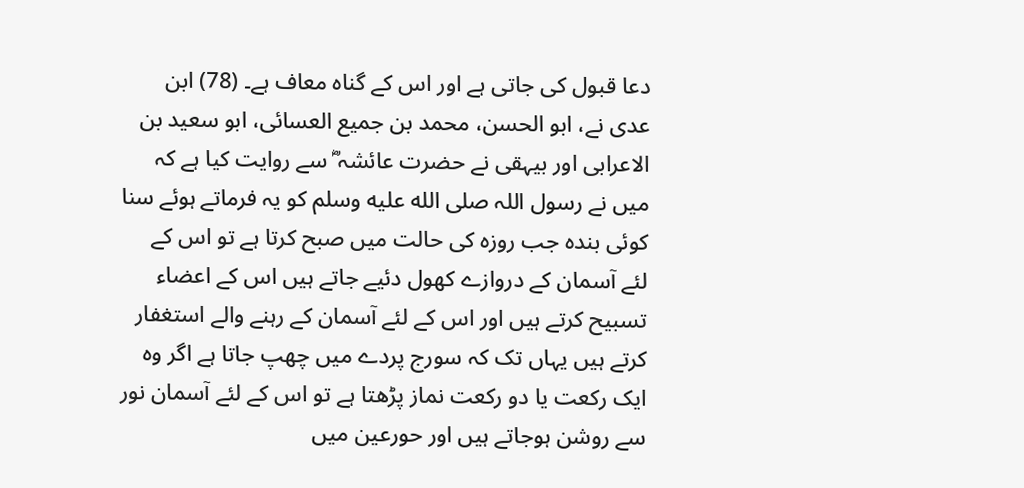دعا قبول کی جاتی ہے اور اس کے گناہ معاف ہے۔ (78) ابن عدی نے، ابو الحسن، محمد بن جمیع العسائی، ابو سعید بن الاعرابی اور بیہقی نے حضرت عائشہ ؓ سے روایت کیا ہے کہ میں نے رسول اللہ صلى الله عليه وسلم کو یہ فرماتے ہوئے سنا کوئی بندہ جب روزہ کی حالت میں صبح کرتا ہے تو اس کے لئے آسمان کے دروازے کھول دئیے جاتے ہیں اس کے اعضاء تسبیح کرتے ہیں اور اس کے لئے آسمان کے رہنے والے استغفار کرتے ہیں یہاں تک کہ سورج پردے میں چھپ جاتا ہے اگر وہ ایک رکعت یا دو رکعت نماز پڑھتا ہے تو اس کے لئے آسمان نور سے روشن ہوجاتے ہیں اور حورعین میں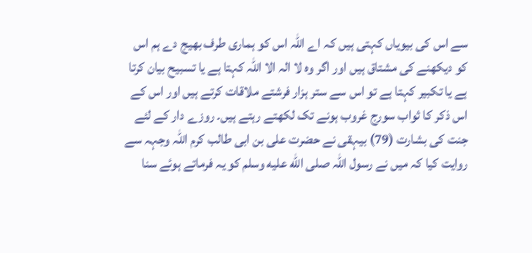سے اس کی بیویاں کہتی ہیں کہ اے اللہ اس کو ہماری طرف بھیج دے ہم اس کو دیکھنے کی مشتاق ہیں اور اگر وہ لا الہ الا اللہ کہتا ہے یا تسبیح بیان کرتا ہے یا تکبیر کہتا ہے تو اس سے ستر ہزار فرشتے ملاقات کرتے ہیں اور اس کے اس ذکر کا ثواب سورج غروب ہونے تک لکھتے رہتے ہیں۔ روزے دار کے لئے جنت کی بشارت (79) بیہقی نے حضرت علی بن ابی طالب کرم اللہ وجہہ سے روایت کیا کہ میں نے رسول اللہ صلى الله عليه وسلم کو یہ فرماتے ہوئے سنا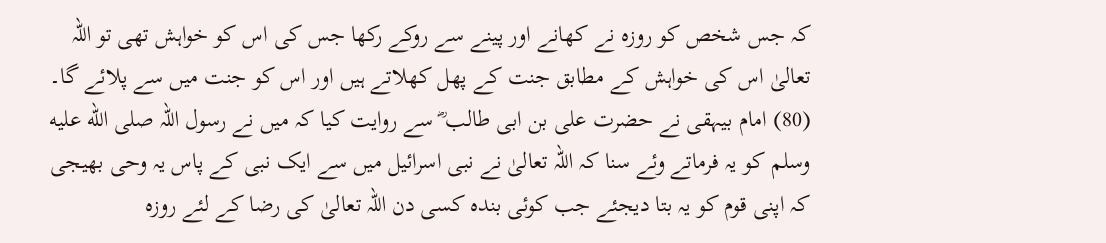کہ جس شخص کو روزہ نے کھانے اور پینے سے روکے رکھا جس کی اس کو خواہش تھی تو اللہ تعالیٰ اس کی خواہش کے مطابق جنت کے پھل کھلاتے ہیں اور اس کو جنت میں سے پلائے گا۔ (80) امام بیہقی نے حضرت علی بن ابی طالب ؓ سے روایت کیا کہ میں نے رسول اللہ صلى الله عليه وسلم کو یہ فرماتے وئے سنا کہ اللہ تعالیٰ نے نبی اسرائیل میں سے ایک نبی کے پاس یہ وحی بھیجی کہ اپنی قوم کو یہ بتا دیجئے جب کوئی بندہ کسی دن اللہ تعالیٰ کی رضا کے لئے روزہ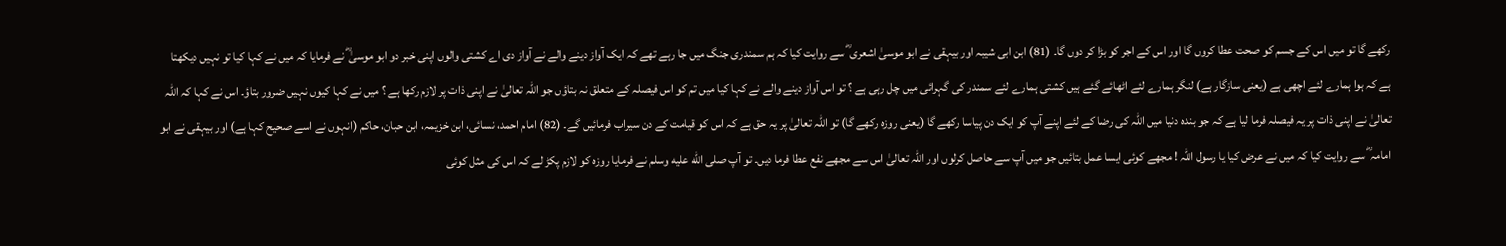رکھے گا تو میں اس کے جسم کو صحت عطا کروں گا اور اس کے اجر کو بڑا کر دوں گا۔ (81) ابن ابی شیبہ اور بیہقی نے ابو موسیٰ اشعری ؓ سے روایت کیا کہ ہم سمندری جنگ میں جا رہے تھے کہ ایک آواز دینے والے نے آواز دی اے کشتی والوں اپنی خبر دو ابو موسیٰ ؓ نے فرمایا کہ میں نے کہا کیا تو نہیں دیکھتا ہے کہ ہوا ہمارے لئے اچھی ہے (یعنی سازگار ہے) لنگر ہمارے لئے اٹھائے گئے ہیں کشتی ہمارے لئے سمندر کی گہرائی میں چل رہی ہے ؟ تو اس آواز دینے والے نے کہا کیا میں تم کو اس فیصلہ کے متعلق نہ بتاؤں جو اللہ تعالیٰ نے اپنی ذات پر لازم رکھا ہے ؟ میں نے کہا کیوں نہیں ضرور بتاؤ۔ اس نے کہا کہ اللہ تعالیٰ نے اپنی ذات پر یہ فیصلہ فرما لیا ہے کہ جو بندہ دنیا میں اللہ کی رضا کے لئے اپنے آپ کو ایک دن پیاسا رکھے گا (یعنی روزہ رکھے گا) تو اللہ تعالیٰ پر یہ حق ہے کہ اس کو قیامت کے دن سیراب فرمائیں گے۔ (82) امام احمد، نسائی، ابن خزیمہ، ابن حبان، حاکم (انہوں نے اسے صحیح کہا ہے) اور بیہقی نے ابو امامہ ؓ سے روایت کیا کہ میں نے عرض کیا یا رسول اللہ ! مجھے کوئی ایسا عمل بتائیں جو میں آپ سے حاصل کرلوں اور اللہ تعالیٰ اس سے مجھے نفع عطا فرما دیں۔ تو آپ صلى الله عليه وسلم نے فرمایا روزہ کو لازم پکڑ لے کہ اس کی مثل کوئی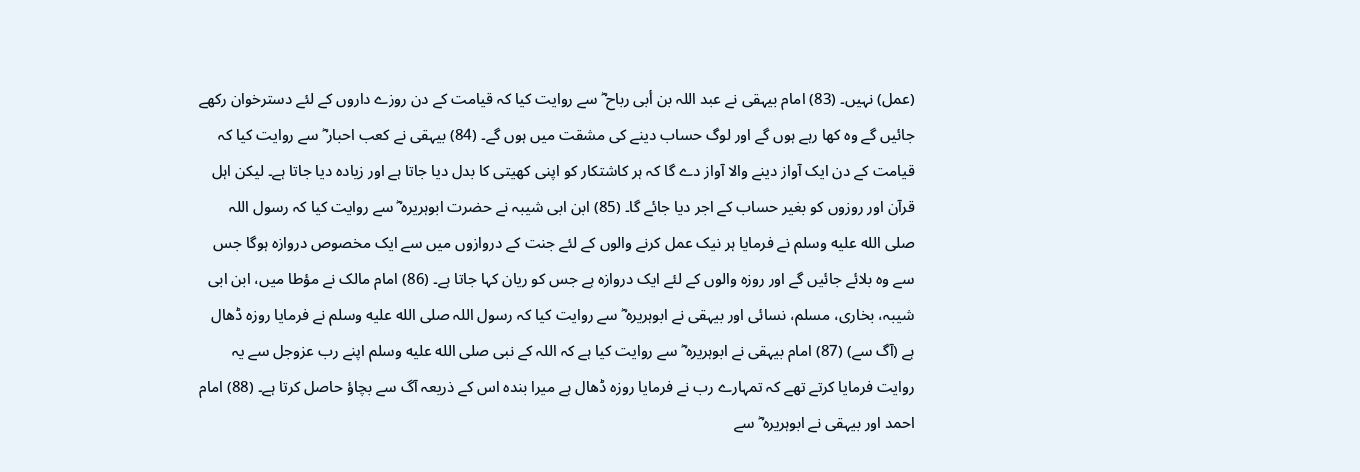(عمل) نہیں۔ (83) امام بیہقی نے عبد اللہ بن أبی رباح ؓ سے روایت کیا کہ قیامت کے دن روزے داروں کے لئے دسترخوان رکھے جائیں گے وہ کھا رہے ہوں گے اور لوگ حساب دینے کی مشقت میں ہوں گے۔ (84) بیہقی نے کعب احبار ؓ سے روایت کیا کہ قیامت کے دن ایک آواز دینے والا آواز دے گا کہ ہر کاشتکار کو اپنی کھیتی کا بدل دیا جاتا ہے اور زیادہ دیا جاتا ہے۔ لیکن اہل قرآن اور روزوں کو بغیر حساب کے اجر دیا جائے گا۔ (85) ابن ابی شیبہ نے حضرت ابوہریرہ ؓ سے روایت کیا کہ رسول اللہ صلى الله عليه وسلم نے فرمایا ہر نیک عمل کرنے والوں کے لئے جنت کے دروازوں میں سے ایک مخصوص دروازہ ہوگا جس سے وہ بلائے جائیں گے اور روزہ والوں کے لئے ایک دروازہ ہے جس کو ریان کہا جاتا ہے۔ (86) امام مالک نے مؤطا میں، ابن ابی شیبہ، بخاری، مسلم، نسائی اور بیہقی نے ابوہریرہ ؓ سے روایت کیا کہ رسول اللہ صلى الله عليه وسلم نے فرمایا روزہ ڈھال ہے (آگ سے) (87) امام بیہقی نے ابوہریرہ ؓ سے روایت کیا ہے کہ اللہ کے نبی صلى الله عليه وسلم اپنے رب عزوجل سے یہ روایت فرمایا کرتے تھے کہ تمہارے رب نے فرمایا روزہ ڈھال ہے میرا بندہ اس کے ذریعہ آگ سے بچاؤ حاصل کرتا ہے۔ (88) امام احمد اور بیہقی نے ابوہریرہ ؓ سے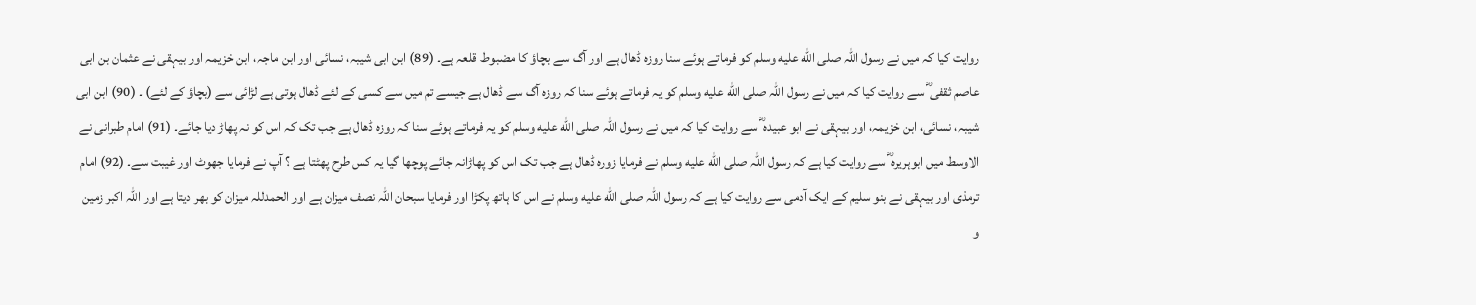روایت کیا کہ میں نے رسول اللہ صلى الله عليه وسلم کو فرماتے ہوئے سنا روزہ ڈھال ہے اور آگ سے بچاؤ کا مضبوط قلعہ ہے۔ (89) ابن ابی شیبہ، نسائی اور ابن ماجہ، ابن خزیمہ اور بیہقی نے عثمان بن ابی عاصم ثقفی ؓ سے روایت کیا کہ میں نے رسول اللہ صلى الله عليه وسلم کو یہ فرماتے ہوئے سنا کہ روزہ آگ سے ڈھال ہے جیسے تم میں سے کسی کے لئے ڈھال ہوتی ہے لڑائی سے (بچاؤ کے لئے) ۔ (90) ابن ابی شیبہ، نسائی، ابن خزیمہ، اور بیہقی نے ابو عبیدہ ؓ سے روایت کیا کہ میں نے رسول اللہ صلى الله عليه وسلم کو یہ فرماتے ہوئے سنا کہ روزہ ڈھال ہے جب تک کہ اس کو نہ پھاڑ دیا جائے۔ (91) امام طبرانی نے الاوسط میں ابوہریرہ ؓ سے روایت کیا ہے کہ رسول اللہ صلى الله عليه وسلم نے فرمایا زورہ ڈھال ہے جب تک اس کو پھاڑانہ جائے پوچھا گیا یہ کس طرح پھٹتا ہے ؟ آپ نے فرمایا جھوٹ اور غیبت سے۔ (92) امام ترمذی اور بیہقی نے بنو سلیم کے ایک آدمی سے روایت کیا ہے کہ رسول اللہ صلى الله عليه وسلم نے اس کا ہاتھ پکڑا اور فرمایا سبحان اللہ نصف میزان ہے اور الحمدللہ میزان کو بھر دیتا ہے اور اللہ اکبر زمین و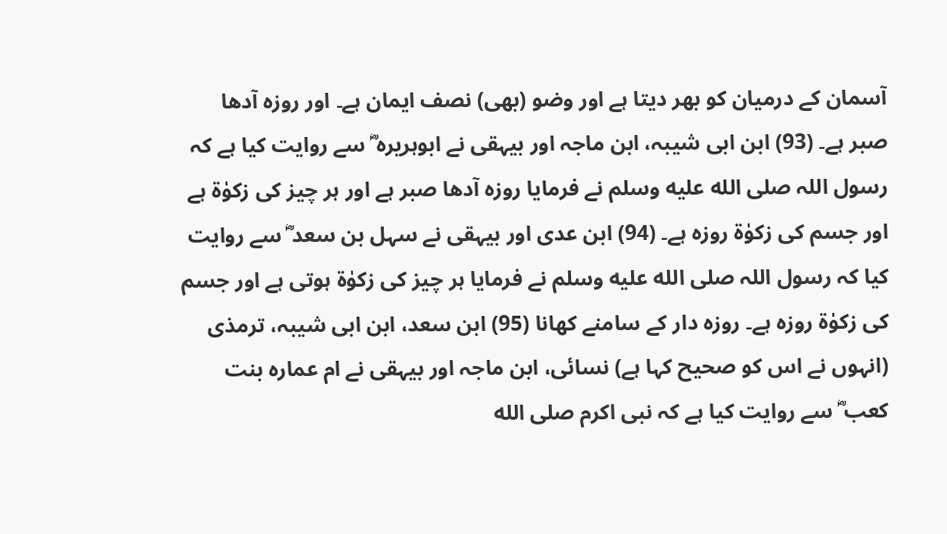آسمان کے درمیان کو بھر دیتا ہے اور وضو (بھی) نصف ایمان ہے۔ اور روزہ آدھا صبر ہے۔ (93) ابن ابی شیبہ، ابن ماجہ اور بیہقی نے ابوہریرہ ؓ سے روایت کیا ہے کہ رسول اللہ صلى الله عليه وسلم نے فرمایا روزہ آدھا صبر ہے اور ہر چیز کی زکوٰۃ ہے اور جسم کی زکوٰۃ روزہ ہے۔ (94) ابن عدی اور بیہقی نے سہل بن سعد ؓ سے روایت کیا کہ رسول اللہ صلى الله عليه وسلم نے فرمایا ہر چیز کی زکوٰۃ ہوتی ہے اور جسم کی زکوٰۃ روزہ ہے۔ روزہ دار کے سامنے کھانا (95) ابن سعد، ابن ابی شیبہ، ترمذی (انہوں نے اس کو صحیح کہا ہے) نسائی، ابن ماجہ اور بیہقی نے ام عمارہ بنت کعب ؓ سے روایت کیا ہے کہ نبی اکرم صلى الله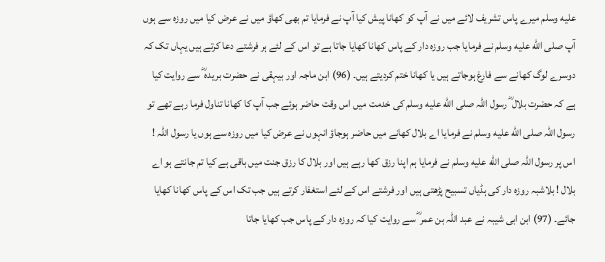عليه وسلم میرے پاس تشریف لائے میں نے آپ کو کھانا پیش کیا آپ نے فرمایا تم بھی کھاؤ میں نے عرض کیا میں روزہ سے ہوں آپ صلى الله عليه وسلم نے فرمایا جب روزہ دار کے پاس کھانا کھایا جاتا ہے تو اس کے لئے ہر فرشتے دعا کرتے ہیں یہاں تک کہ دوسرے لوگ کھانے سے فارغ ہوجاتے ہیں یا کھانا ختم کردیتے ہیں۔ (96) ابن ماجہ اور بیہقی نے حضرت بریدہ ؓ سے روایت کیا ہے کہ حضرت بلال ؓ رسول اللہ صلى الله عليه وسلم کی خدمت میں اس وقت حاضر ہوئے جب آپ کا کھانا تناول فرما رہے تھے تو رسول اللہ صلى الله عليه وسلم نے فرمایا اے بلال کھانے میں حاضر ہوجاؤ انہوں نے عرض کیا میں روزہ سے ہوں یا رسول اللہ ! اس پر رسول اللہ صلى الله عليه وسلم نے فرمایا ہم اپنا رزق کھا رہے ہیں اور بلال کا رزق جنت میں باقی ہے کیا تم جانتے ہو اے بلال ! بلاشبہ روزہ دار کی ہڈیاں تسبیح پڑھتی ہیں اور فرشتے اس کے لئے استغفار کرتے ہیں جب تک اس کے پاس کھانا کھایا جائے۔ (97) ابن ابی شیبہ نے عبد اللہ بن عمر ؓ سے روایت کیا کہ روزہ دار کے پاس جب کھایا جاتا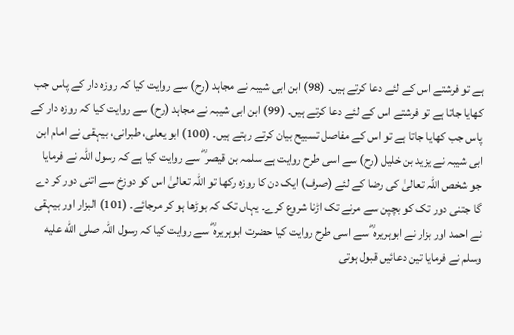ہے تو فرشتے اس کے لئے دعا کرتے ہیں۔ (98) ابن ابی شیبہ نے مجاہد (رح) سے روایت کیا کہ روزہ دار کے پاس جب کھایا جاتا ہے تو فرشتے اس کے لئے دعا کرتے ہیں۔ (99) ابن ابی شیبہ نے مجاہد (رح) سے روایت کیا کہ روزہ دار کے پاس جب کھایا جاتا ہے تو اس کے مفاصل تسبیح بیان کرتے رہتے ہیں۔ (100) ابو یعلی، طبرانی، بیہقی نے امام ابن ابی شیبہ نے یزید بن خلیل (رح) سے اسی طرح روایت ہے سلمہ بن قیصر ؓ سے روایت کیا ہے کہ رسول اللہ نے فرمایا جو شخص اللہ تعالیٰ کی رضا کے لئے (صرف) ایک دن کا روزہ رکھا تو اللہ تعالیٰ اس کو دوزخ سے اتنی دور کر دے گا جتنی دور تک کو بچپن سے مرنے تک اڑنا شروع کرے۔ یہاں تک کہ بوڑھا ہو کر مرجائے۔ (101) البزار اور بیہقی نے احمد اور بزار نے ابوہریرہ ؓ سے اسی طرح روایت کیا حضرت ابوہریرہ ؓ سے روایت کیا کہ رسول اللہ صلى الله عليه وسلم نے فرمایا تین دعائیں قبول ہوتی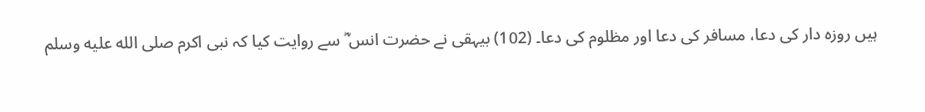ہیں روزہ دار کی دعا، مسافر کی دعا اور مظلوم کی دعا۔ (102) بیہقی نے حضرت انس ؓ سے روایت کیا کہ نبی اکرم صلى الله عليه وسلم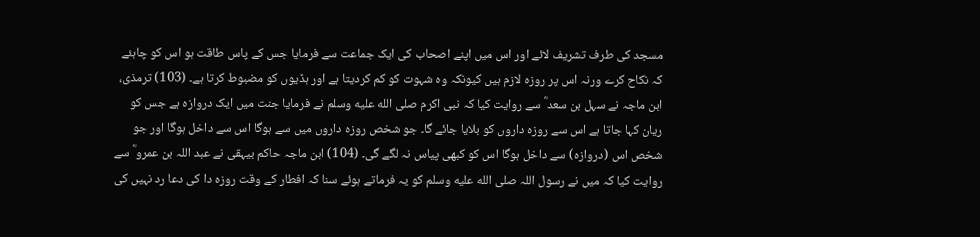مسجد کی طرف تشریف لائے اور اس میں اپنے اصحاب کی ایک جماعت سے فرمایا جس کے پاس طاقت ہو اس کو چاہئے کہ نکاح کرے ورنہ اس پر روزہ لازم ہیں کیونکہ وہ شہوت کو کم کردیتا ہے اور ہڈیوں کو مضبوط کرتا ہے۔ (103) ترمذی، ابن ماجہ نے سہل بن سعد ؓ سے روایت کیا کہ نبی اکرم صلى الله عليه وسلم نے فرمایا جنت میں ایک دروازہ ہے جس کو ریان کہا جاتا ہے اس سے روزہ داروں کو بلایا جائے گا۔ جو شخص روزہ داروں میں سے ہوگا اس سے داخل ہوگا اور جو شخص اس (دروازہ) سے داخل ہوگا اس کو کبھی پیاس نہ لگے گی۔ (104) ابن ماجہ حاکم بیہقی نے عبد اللہ بن عمرو ؓ سے روایت کیا کہ میں نے رسول اللہ صلى الله عليه وسلم کو یہ فرماتے ہوئے سنا کہ افطار کے وقت روزہ دا کی دعا رد نہیں کی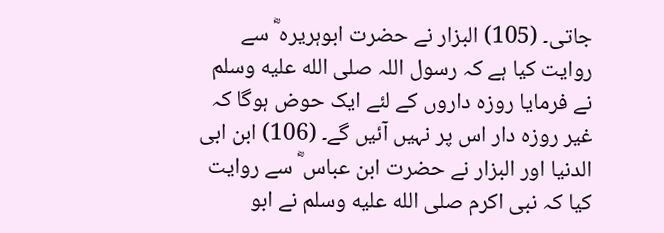جاتی۔ (105) البزار نے حضرت ابوہریرہ ؓ سے روایت کیا ہے کہ رسول اللہ صلى الله عليه وسلم نے فرمایا روزہ داروں کے لئے ایک حوض ہوگا کہ غیر روزہ دار اس پر نہیں آئیں گے۔ (106) ابن ابی الدنیا اور البزار نے حضرت ابن عباس ؓ سے روایت کیا کہ نبی اکرم صلى الله عليه وسلم نے ابو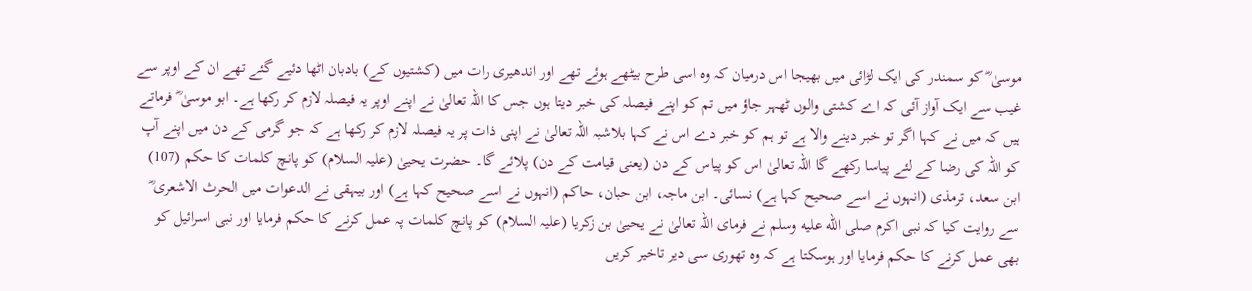موسیٰ ؓ کو سمندر کی ایک لڑائی میں بھیجا اس درمیان کہ وہ اسی طرح بیٹھے ہوئے تھے اور اندھیری رات میں (کشتیوں کے) بادبان اٹھا دئیے گئے تھے ان کے اوپر سے غیب سے ایک آواز آئی کہ اے کشتی والوں ٹھہر جاؤ میں تم کو اپنے فیصلہ کی خبر دیتا ہوں جس کا اللہ تعالیٰ نے اپنے اوپر یہ فیصلہ لازم کر رکھا ہے۔ ابو موسیٰ ؓ فرماتے ہیں کہ میں نے کہا اگر تو خبر دینے والا ہے تو ہم کو خبر دے اس نے کہا بلاشبہ اللہ تعالیٰ نے اپنی ذات پر یہ فیصلہ لازم کر رکھا ہے کہ جو گرمی کے دن میں اپنے آپ کو اللہ کی رضا کے لئے پیاسا رکھے گا اللہ تعالیٰ اس کو پیاس کے دن (یعنی قیامت کے دن) پلائے گا۔ حضرت یحییٰ (علیہ السلام) کو پانچ کلمات کا حکم (107) ابن سعد، ترمذی (انہوں نے اسے صحیح کہا ہے) نسائی۔ ابن ماجہ، ابن حبان، حاکم (انہوں نے اسے صحیح کہا ہے) اور بیہقی نے الدعوات میں الحرث الاشعری ؓ سے روایت کیا کہ نبی اکرم صلى الله عليه وسلم نے فرمای اللہ تعالیٰ نے یحییٰ بن زکریا (علیہ السلام) کو پانچ کلمات پہ عمل کرنے کا حکم فرمایا اور نبی اسرائیل کو بھی عمل کرنے کا حکم فرمایا اور ہوسکتا ہے کہ وہ تھوری سی دیر تاخیر کریں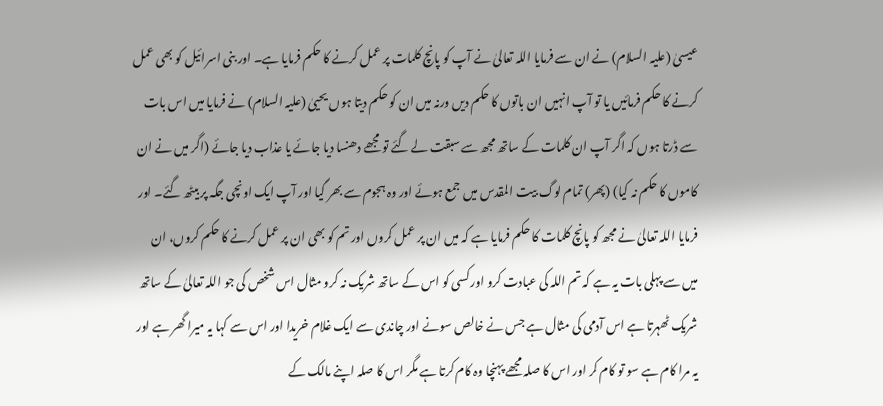عیسیٰ (علیہ السلام) نے ان سے فرمایا اللہ تعالیٰ نے آپ کو پانچ کلمات پر عمل کرنے کا حکم فرمایا ہے۔ اور بنی اسرائیل کو بھی عمل کرنے کا حکم فرمائیں یا تو آپ انہیں ان باتوں کا حکم دیں ورنہ میں ان کو حکم دیتا ہوں یحییٰ (علیہ السلام) نے فرمایا میں اس بات سے ڈرتا ہوں کہ اگر آپ ان کلمات کے ساتھ مجھ سے سبقت لے گئے تو مجھے دھنسا دیا جائے یا عذاب دیا جائے (اگر میں نے ان کاموں کا حکم نہ کیا) (پھر) تمام لوگ بیت المقدس میں جمع ہوئے اور وہ ہجوم سے بھر گیا اور آپ ایک اونچی جگہ پر بیٹھ گئے۔ اور فرمایا اللہ تعالیٰ نے مجھ کو پانچ کلمات کا حکم فرمایا ہے کہ میں ان پر عمل کروں اور تم کو بھی ان پر عمل کرنے کا حکم کروں، ان میں سے پہلی بات یہ ہے کہ تم اللہ کی عبادت کرو اور کسی کو اس کے ساتھ شریک نہ کرو مثال اس شخص کی جو اللہ تعالیٰ کے ساتھ شریک ٹھہرتا ہے اس آدمی کی مثال ہے جس نے خالص سونے اور چاندی سے ایک غلام خریدا اور اس سے کہا یہ میرا گھر ہے اور یہ مرا کام ہے سو تو کام کر اور اس کا صلہ مجھے پہنچا وہ کام کرتا ہے مگر اس کا صلہ اپنے مالک کے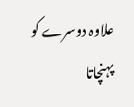علاوہ دوسرے کو پہنچاتا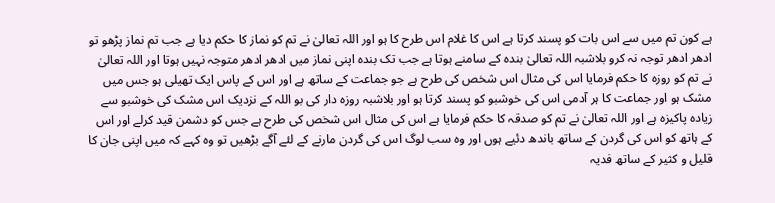ہے کون تم میں سے اس بات کو پسند کرتا ہے اس کا غلام اس طرح کا ہو اور اللہ تعالیٰ نے تم کو نماز کا حکم دیا ہے جب تم نماز پڑھو تو ادھر ادھر توجہ نہ کرو بلاشبہ اللہ تعالیٰ بندہ کے سامنے ہوتا ہے جب تک بندہ اپنی نماز میں ادھر ادھر متوجہ نہیں ہوتا اور اللہ تعالیٰ نے تم کو روزہ کا حکم فرمایا اس کی مثال اس شخص کی طرح ہے جو جماعت کے ساتھ ہے اور اس کے پاس ایک تھیلی ہو جس میں مشک ہو اور جماعت کا ہر آدمی اس کی خوشبو کو پسند کرتا ہو اور بلاشبہ روزہ دار کی بو اللہ کے نزدیک اس مشک کی خوشبو سے زیادہ پاکیزہ ہے اور اللہ تعالیٰ نے تم کو صدقہ کا حکم فرمایا ہے اس کی مثال اس شخص کی طرح ہے جس کو دشمن قید کرلے اور اس کے ہاتھ کو اس کی گردن کے ساتھ باندھ دئیے ہوں اور وہ سب لوگ اس کی گردن مارنے کے لئے آگے بڑھیں تو وہ کہے کہ میں اپنی جان کا قلیل و کثیر کے ساتھ فدیہ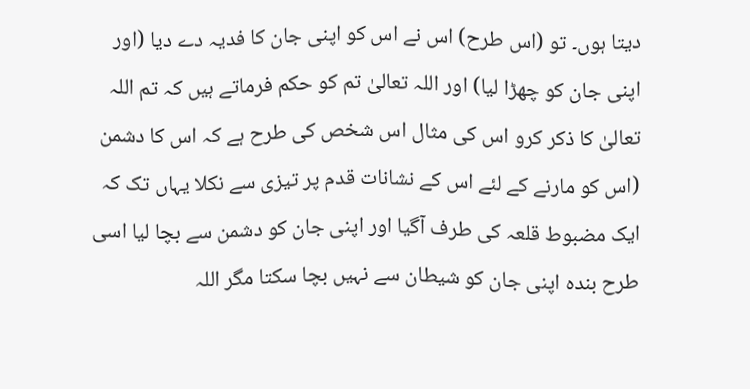دیتا ہوں۔ تو (اس طرح) اس نے اس کو اپنی جان کا فدیہ دے دیا (اور اپنی جان کو چھڑا لیا) اور اللہ تعالیٰ تم کو حکم فرماتے ہیں کہ تم اللہ تعالیٰ کا ذکر کرو اس کی مثال اس شخص کی طرح ہے کہ اس کا دشمن (اس کو مارنے کے لئے اس کے نشانات قدم پر تیزی سے نکلا یہاں تک کہ ایک مضبوط قلعہ کی طرف آگیا اور اپنی جان کو دشمن سے بچا لیا اسی طرح بندہ اپنی جان کو شیطان سے نہیں بچا سکتا مگر اللہ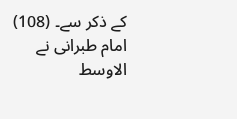کے ذکر سے۔ (108) امام طبرانی نے الاوسط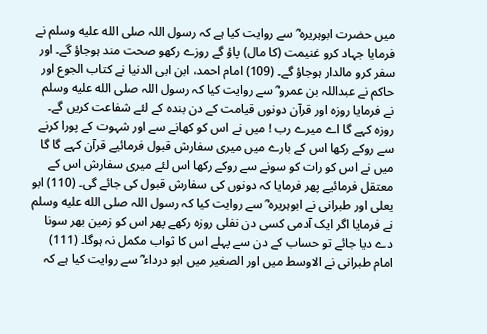میں حضرت ابوہریرہ ؓ سے روایت کیا ہے کہ رسول اللہ صلى الله عليه وسلم نے فرمایا جہاد کرو غنیمت (کا مال) پاؤ گے روزے رکھو صحت مند ہوجاؤ گے۔ اور سفر کرو مالدار ہوجاؤ گے۔ (109) امام احمد، ابن ابی الدنیا نے کتاب الجوع اور حاکم نے عبداللہ بن عمرو ؓ سے روایت کیا کہ رسول اللہ صلى الله عليه وسلم نے فرمایا روزہ اور قرآن دونوں قیامت کے دن بندہ کے لئے شفاعت کریں گے۔ روزہ کہے گا اے میرے رب ! میں نے اس کو کھانے سے اور شہوت کے پورا کرنے سے روکے رکھا اس کے بارے میں میری سفارش قبول فرمائیے قرآن کہے گا گا میں نے اس کو رات کو سونے سے روکے رکھا اس لئے میری سفارش اس کے معتقل فرمائیے پھر فرمایا کہ دونوں کی سفارش قبول کی جائے گی۔ (110) ابو یعلی اور طبرانی نے ابوہریرہ ؓ سے روایت کیا کہ رسول اللہ صلى الله عليه وسلم نے فرمایا اگر ایک آدمی کسی دن نفلی روزہ رکھے پھر اس کو زمین بھر سونا دے دیا جائے تو حساب کے دن سے پہلے اس کا ثواب مکمل نہ ہوگا۔ (111) امام طبرانی نے الاوسط میں اور الصغیر میں ابو درداء ؓ سے روایت کیا ہے کہ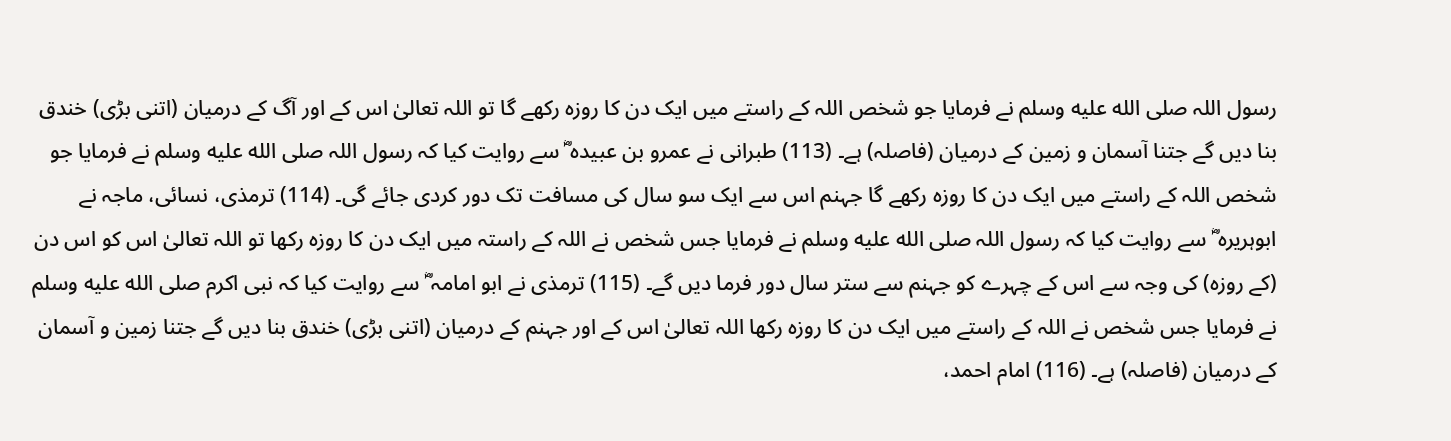رسول اللہ صلى الله عليه وسلم نے فرمایا جو شخص اللہ کے راستے میں ایک دن کا روزہ رکھے گا تو اللہ تعالیٰ اس کے اور آگ کے درمیان (اتنی بڑی) خندق بنا دیں گے جتنا آسمان و زمین کے درمیان (فاصلہ) ہے۔ (113) طبرانی نے عمرو بن عبیدہ ؓ سے روایت کیا کہ رسول اللہ صلى الله عليه وسلم نے فرمایا جو شخص اللہ کے راستے میں ایک دن کا روزہ رکھے گا جہنم اس سے ایک سو سال کی مسافت تک دور کردی جائے گی۔ (114) ترمذی، نسائی، ماجہ نے ابوہریرہ ؓ سے روایت کیا کہ رسول اللہ صلى الله عليه وسلم نے فرمایا جس شخص نے اللہ کے راستہ میں ایک دن کا روزہ رکھا تو اللہ تعالیٰ اس کو اس دن (کے روزہ) کی وجہ سے اس کے چہرے کو جہنم سے ستر سال دور فرما دیں گے۔ (115) ترمذی نے ابو امامہ ؓ سے روایت کیا کہ نبی اکرم صلى الله عليه وسلم نے فرمایا جس شخص نے اللہ کے راستے میں ایک دن کا روزہ رکھا اللہ تعالیٰ اس کے اور جہنم کے درمیان (اتنی بڑی) خندق بنا دیں گے جتنا زمین و آسمان کے درمیان (فاصلہ) ہے۔ (116) امام احمد،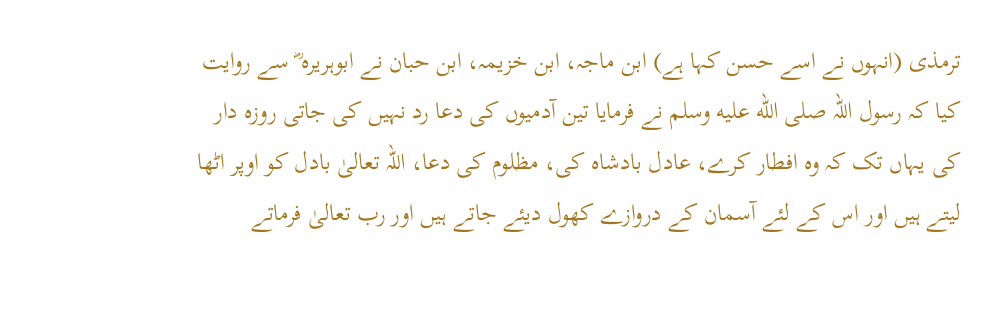ترمذی (انہوں نے اسے حسن کہا ہے) ابن ماجہ، ابن خزیمہ، ابن حبان نے ابوہریرہ ؓ سے روایت کیا کہ رسول اللہ صلى الله عليه وسلم نے فرمایا تین آدمیوں کی دعا رد نہیں کی جاتی روزہ دار کی یہاں تک کہ وہ افطار کرے، عادل بادشاہ کی، مظلوم کی دعا، اللہ تعالیٰ بادل کو اوپر اٹھا لیتے ہیں اور اس کے لئے آسمان کے دروازے کھول دیئے جاتے ہیں اور رب تعالیٰ فرماتے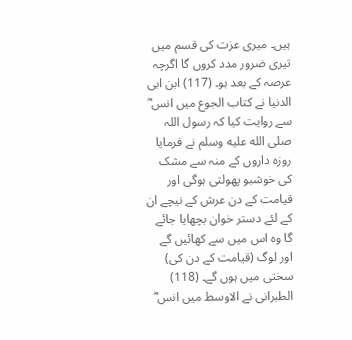ہیں۔ میری عزت کی قسم میں تیری ضرور مدد کروں گا اگرچہ عرصہ کے بعد ہو۔ (117) ابن ابی الدنیا نے کتاب الجوع میں انس ؓ سے روایت کیا کہ رسول اللہ صلى الله عليه وسلم نے فرمایا روزہ داروں کے منہ سے مشک کی خوشبو پھولتی ہوگی اور قیامت کے دن عرش کے نیچے ان کے لئے دستر خوان بچھایا جائے گا وہ اس میں سے کھائیں گے اور لوگ (قیامت کے دن کی) سختی میں ہوں گے۔ (118) الطبرانی نے الاوسط میں انس ؓ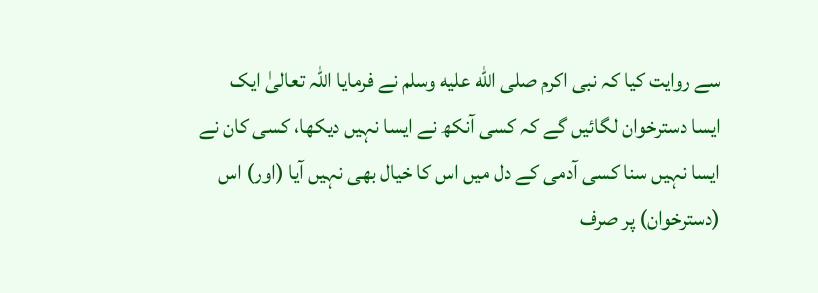سے روایت کیا کہ نبی اکرم صلى الله عليه وسلم نے فرمایا اللہ تعالیٰ ایک ایسا دسترخوان لگائیں گے کہ کسی آنکھ نے ایسا نہیں دیکھا، کسی کان نے ایسا نہیں سنا کسی آدمی کے دل میں اس کا خیال بھی نہیں آیا (اور) اس (دسترخوان) پر صرف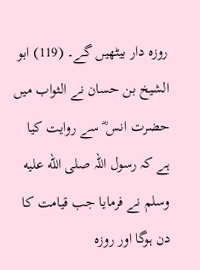روزہ دار بیٹھیں گے۔ (119) ابو الشیخ بن حسان نے الثواب میں حضرت انس ؓ سے روایت کیا ہے کہ رسول اللہ صلى الله عليه وسلم نے فرمایا جب قیامت کا دن ہوگا اور روزہ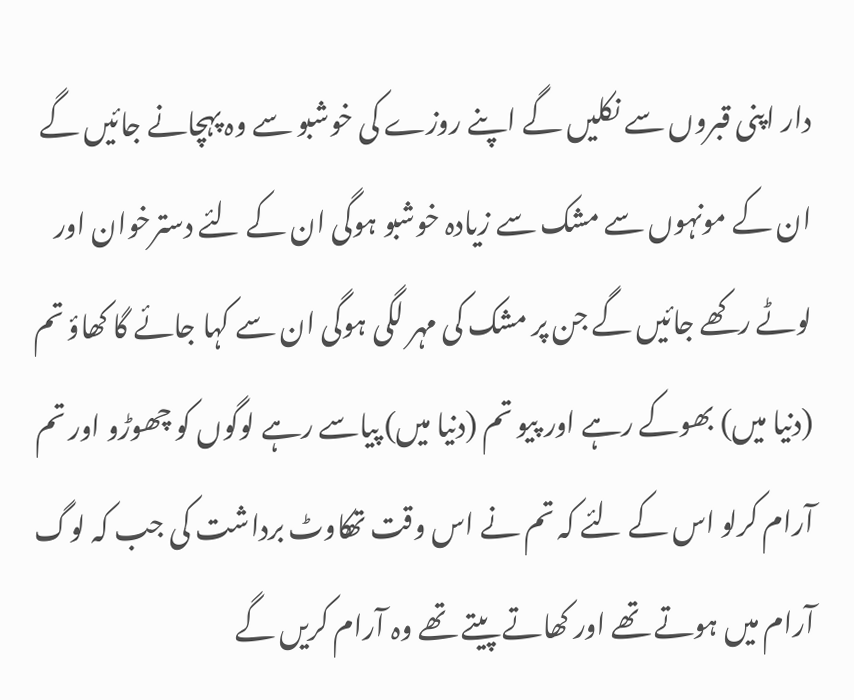دار اپنی قبروں سے نکلیں گے اپنے روزے کی خوشبو سے وہ پہچانے جائیں گے ان کے مونہوں سے مشک سے زیادہ خوشبو ہوگی ان کے لئے دسترخوان اور لوٹے رکھے جائیں گے جن پر مشک کی مہر لگی ہوگی ان سے کہا جائے گا کھاؤ تم (دنیا میں) بھوکے رہے اور پیو تم (دنیا میں) پیاسے رہے لوگوں کو چھوڑو اور تم آرام کرلو اس کے لئے کہ تم نے اس وقت تھکاوٹ برداشت کی جب کہ لوگ آرام میں ہوتے تھے اور کھاتے پیتے تھے وہ آرام کریں گے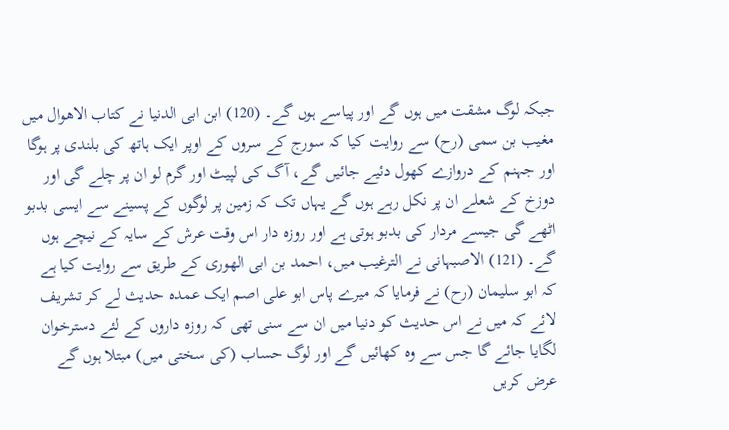جبکہ لوگ مشقت میں ہوں گے اور پیاسے ہوں گے۔ (120) ابن ابی الدنیا نے کتاب الاھوال میں مغیب بن سمی (رح) سے روایت کیا کہ سورج کے سروں کے اوپر ایک ہاتھ کی بلندی پر ہوگا اور جہنم کے دروازے کھول دئیے جائیں گے، آگ کی لپیٹ اور گرم لو ان پر چلے گی اور دوزخ کے شعلے ان پر نکل رہے ہوں گے یہاں تک کہ زمین پر لوگوں کے پسینے سے ایسی بدبو اٹھے گی جیسے مردار کی بدبو ہوتی ہے اور روزہ دار اس وقت عرش کے سایہ کے نیچے ہوں گے۔ (121) الاصبہانی نے الترغیب میں، احمد بن ابی الھوری کے طریق سے روایت کیا ہے کہ ابو سلیمان (رح) نے فرمایا کہ میرے پاس ابو علی اصم ایک عمدہ حدیث لے کر تشریف لائے کہ میں نے اس حدیث کو دنیا میں ان سے سنی تھی کہ روزہ داروں کے لئے دسترخوان لگایا جائے گا جس سے وہ کھائیں گے اور لوگ حساب (کی سختی میں) مبتلا ہوں گے عرض کریں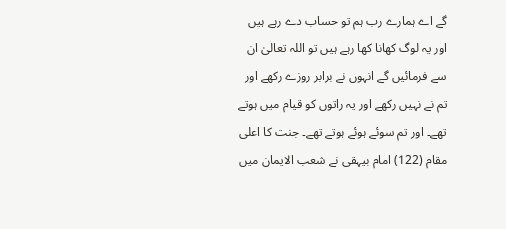گے اے ہمارے رب ہم تو حساب دے رہے ہیں اور یہ لوگ کھانا کھا رہے ہیں تو اللہ تعالیٰ ان سے فرمائیں گے انہوں نے برابر روزے رکھے اور تم نے نہیں رکھے اور یہ راتوں کو قیام میں ہوتے تھے۔ اور تم سوئے ہوئے ہوتے تھے۔ جنت کا اعلی مقام (122) امام بیہقی نے شعب الایمان میں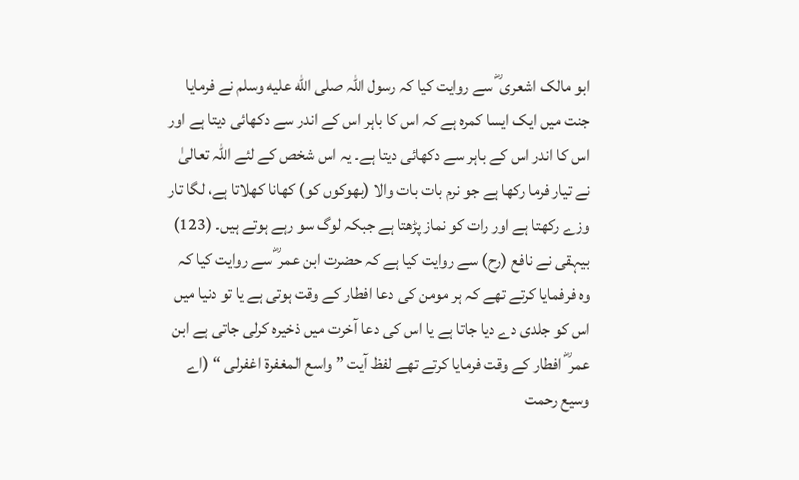ابو مالک اشعری ؓ سے روایت کیا کہ رسول اللہ صلى الله عليه وسلم نے فرمایا جنت میں ایک ایسا کمرہ ہے کہ اس کا باہر اس کے اندر سے دکھائی دیتا ہے اور اس کا اندر اس کے باہر سے دکھائی دیتا ہے۔ یہ اس شخص کے لئے اللہ تعالیٰ نے تیار فرما رکھا ہے جو نرم بات بات والا (بھوکوں کو) کھانا کھلاتا ہے، لگا تار وزے رکھتا ہے اور رات کو نماز پڑھتا ہے جبکہ لوگ سو رہے ہوتے ہیں۔ (123) بیہقی نے نافع (رح) سے روایت کیا ہے کہ حضرت ابن عمر ؓ سے روایت کیا کہ وہ فرفمایا کرتے تھے کہ ہر مومن کی دعا افطار کے وقت ہوتی ہے یا تو دنیا میں اس کو جلدی دے دیا جاتا ہے یا اس کی دعا آخرت میں ذخیرہ کرلی جاتی ہے ابن عمر ؓ افطار کے وقت فرمایا کرتے تھے لفظ آیت ” واسع المغفرۃ اغفرلی “ (اے وسیع رحمت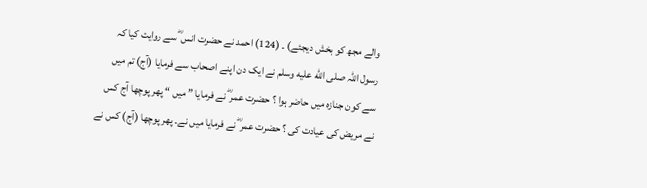والے مجھ کو بخش دیجئے) ۔ (124) احمد نے حضرت انس ؓ سے روایت کیا کہ رسول اللہ صلى الله عليه وسلم نے ایک دن اپنے اصحاب سے فرمایا (آج) تم میں سے کون جنازہ میں حاضر ہوا ؟ حضرت عمر ؓ نے فرمایا ” میں “ پھر پوچھا آج کس نے مریض کی عیادت کی ؟ حضرت عمر ؓ نے فرمایا میں نے۔ پھر پوچھا (آج) کس نے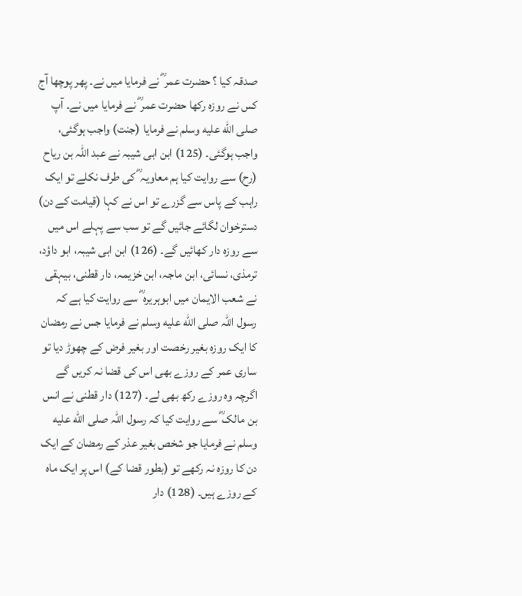صدقہ کیا ؟ حضرت عمر ؓ نے فرمایا میں نے۔ پھر پوچھا آج کس نے روزہ رکھا حضرت عمر ؓ نے فرمایا میں نے۔ آپ صلى الله عليه وسلم نے فرمایا (جنت) واجب ہوگئی، واجب ہوگئی۔ (125) ابن ابی شیبہ نے عبد اللہ بن ریاح (رح) سے روایت کیا ہم معاویہ ؓ کی طرف نکلے تو ایک راہب کے پاس سے گزرے تو اس نے کہا (قیامت کے دن) دسترخوان لگائے جائیں گے تو سب سے پہلے اس میں سے روزہ دار کھائیں گے۔ (126) ابن ابی شیبہ، ابو داؤد، ترمذی، نسائی، ابن ماجہ، ابن خزیمہ، دار قطنی، بیہقی نے شعب الایمان میں ابوہریرہ ؓ سے روایت کیا ہے کہ رسول اللہ صلى الله عليه وسلم نے فرمایا جس نے رمضان کا ایک روزہ بغیر رخصت اور بغیر فرض کے چھوڑ دیا تو ساری عمر کے روزے بھی اس کی قضا نہ کریں گے اگرچہ وہ روزے رکھ بھی لے۔ (127) دار قطنی نے انس بن مالک ؓ سے روایت کیا کہ رسول اللہ صلى الله عليه وسلم نے فرمایا جو شخص بغیر عذر کے رمضان کے ایک دن کا روزہ نہ رکھے تو (بطور قضا کے) اس پر ایک ماہ کے روزے ہیں۔ (128) دار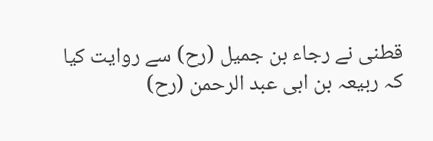قطنی نے رجاء بن جمیل (رح) سے روایت کیا کہ ربیعہ بن ابی عبد الرحمن (رح)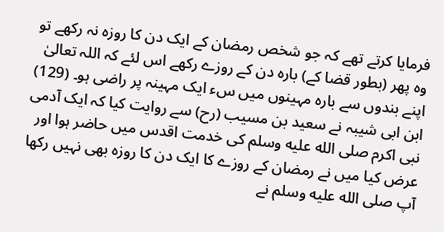فرمایا کرتے تھے کہ جو شخص رمضان کے ایک دن کا روزہ نہ رکھے تو وہ پھر (بطور قضا کے) بارہ دن کے روزے رکھے اس لئے کہ اللہ تعالیٰ اپنے بندوں سے بارہ مہینوں میں سء ایک مہینہ پر راضی ہو۔ (129) ابن ابی شیبہ نے سعید بن مسیب (رح) سے روایت کیا کہ ایک آدمی نبی اکرم صلى الله عليه وسلم کی خدمت اقدس میں حاضر ہوا اور عرض کیا میں نے رمضان کے روزے کا ایک دن کا روزہ بھی نہیں رکھا آپ صلى الله عليه وسلم نے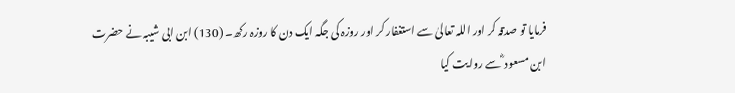فرمایا تو صدقہ کر اور اللہ تعالیٰ سے استغفار کر اور روزہ کی جگہ ایک دن کا روزہ رکھ۔ (130) ابن ابی شیبہ نے حضرت ابن مسعود ؓ سے روایت کیا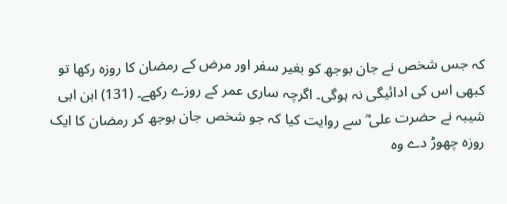کہ جس شخص نے جان بوجھ کو بغیر سفر اور مرض کے رمضان کا روزہ رکھا تو کبھی اس کی ادائیگی نہ ہوگی۔ اگرچہ ساری عمر کے روزے رکھے۔ (131) ابن ابی شیبہ نے حضرت علی ؓ سے روایت کیا کہ جو شخص جان بوجھ کر رمضان کا ایک روزہ چھوڑ دے وہ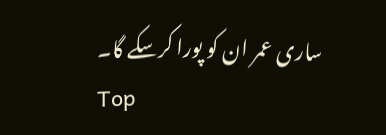ساری عمر ان کو پورا کرسکے گا۔
Top